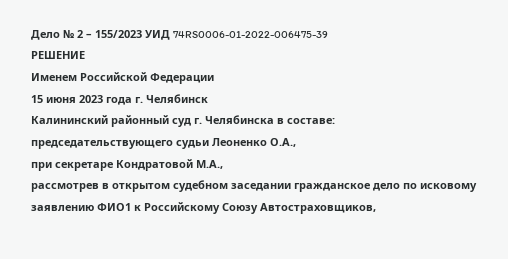Дело № 2 – 155/2023 УИД 74RS0006-01-2022-006475-39
РЕШЕНИЕ
Именем Российской Федерации
15 июня 2023 года г. Челябинск
Калининский районный суд г. Челябинска в составе:
председательствующего судьи Леоненко О.А.,
при секретаре Кондратовой М.А.,
рассмотрев в открытом судебном заседании гражданское дело по исковому заявлению ФИО1 к Российскому Союзу Автостраховщиков,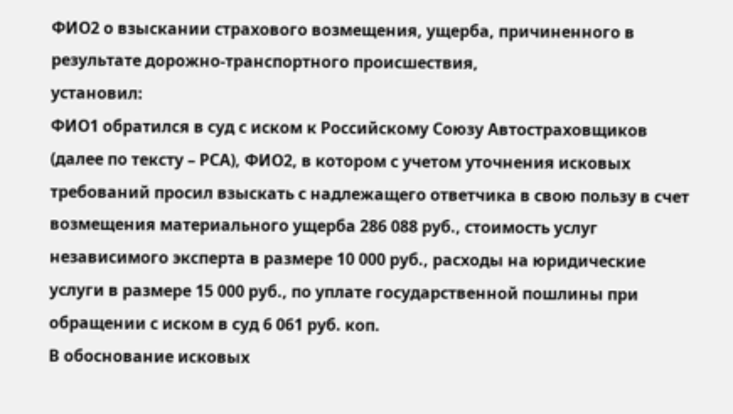ФИО2 о взыскании страхового возмещения, ущерба, причиненного в результате дорожно-транспортного происшествия,
установил:
ФИО1 обратился в суд с иском к Российскому Союзу Автостраховщиков (далее по тексту – РСА), ФИО2, в котором с учетом уточнения исковых требований просил взыскать с надлежащего ответчика в свою пользу в счет возмещения материального ущерба 286 088 руб., стоимость услуг независимого эксперта в размере 10 000 руб., расходы на юридические услуги в размере 15 000 руб., по уплате государственной пошлины при обращении с иском в суд 6 061 руб. коп.
В обоснование исковых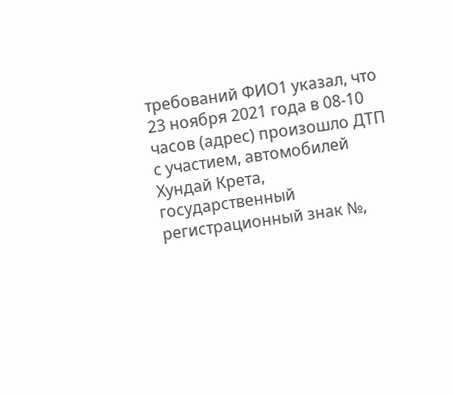требований ФИО1 указал, что 23 ноября 2021 года в 08-10 часов (адрес) произошло ДТП с участием, автомобилей Хундай Крета, государственный регистрационный знак №,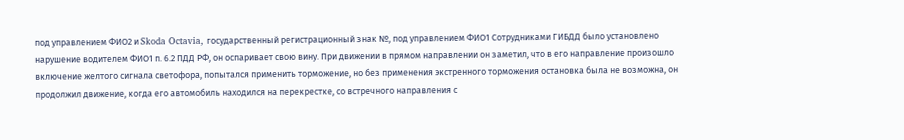под управлением ФИО2 и Skoda Octavia, государственный регистрационный знак №, под управлением ФИО1 Сотрудниками ГИБДД было установлено нарушение водителем ФИО1 п. 6.2 ПДД РФ, он оспаривает свою вину. При движении в прямом направлении он заметил, что в его направление произошло включение желтого сигнала светофора, попытался применить торможение, но без применения экстренного торможения остановка была не возможна, он продолжил движение, когда его автомобиль находился на перекрестке, со встречного направления с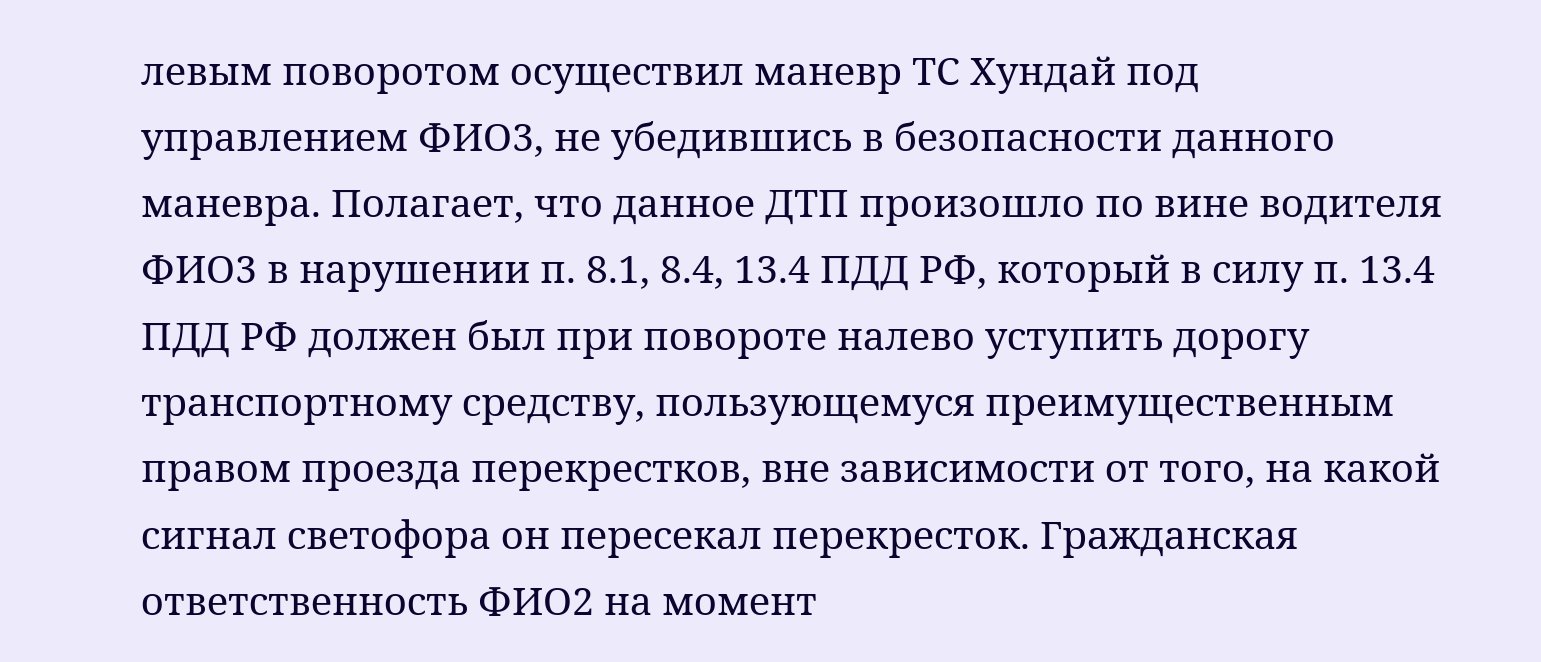левым поворотом осуществил маневр ТС Хундай под управлением ФИО3, не убедившись в безопасности данного маневра. Полагает, что данное ДТП произошло по вине водителя ФИО3 в нарушении п. 8.1, 8.4, 13.4 ПДД РФ, который в силу п. 13.4 ПДД РФ должен был при повороте налево уступить дорогу транспортному средству, пользующемуся преимущественным правом проезда перекрестков, вне зависимости от того, на какой сигнал светофора он пересекал перекресток. Гражданская ответственность ФИО2 на момент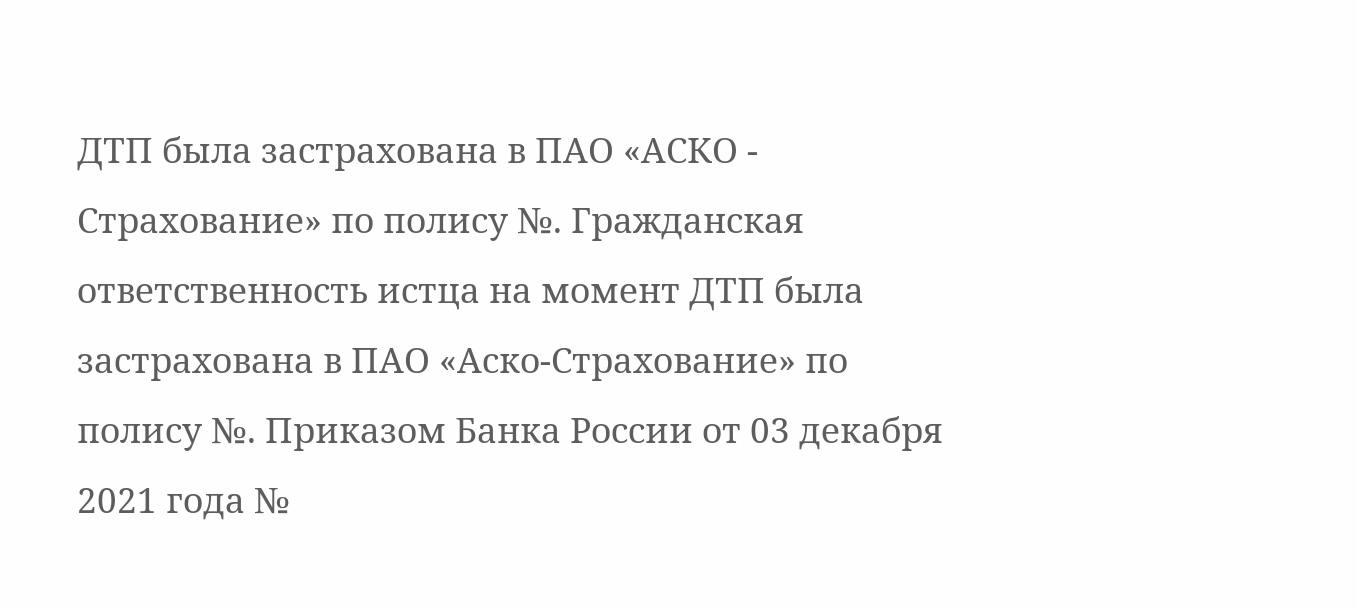ДТП была застрахована в ПАО «АСКО - Страхование» по полису №. Гражданская ответственность истца на момент ДТП была застрахована в ПАО «Аско-Страхование» по полису №. Приказом Банка России от 03 декабря 2021 года №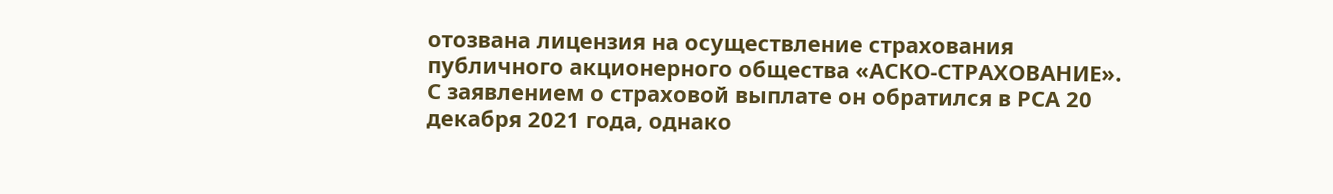отозвана лицензия на осуществление страхования публичного акционерного общества «АСКО-СТРАХОВАНИЕ». С заявлением о страховой выплате он обратился в РСА 20 декабря 2021 года, однако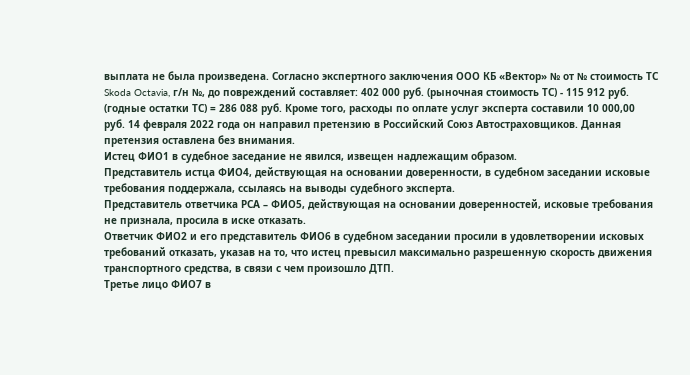выплата не была произведена. Согласно экспертного заключения ООО КБ «Вектор» № от № стоимость ТС Skoda Octavia, г/н №, до повреждений составляет: 402 000 руб. (рыночная стоимость ТС) - 115 912 руб. (годные остатки ТС) = 286 088 руб. Кроме того, расходы по оплате услуг эксперта составили 10 000,00 руб. 14 февраля 2022 года он направил претензию в Российский Союз Автостраховщиков. Данная претензия оставлена без внимания.
Истец ФИО1 в судебное заседание не явился, извещен надлежащим образом.
Представитель истца ФИО4, действующая на основании доверенности, в судебном заседании исковые требования поддержала, ссылаясь на выводы судебного эксперта.
Представитель ответчика РСА – ФИО5, действующая на основании доверенностей, исковые требования не признала, просила в иске отказать.
Ответчик ФИО2 и его представитель ФИО6 в судебном заседании просили в удовлетворении исковых требований отказать, указав на то, что истец превысил максимально разрешенную скорость движения транспортного средства, в связи с чем произошло ДТП.
Третье лицо ФИО7 в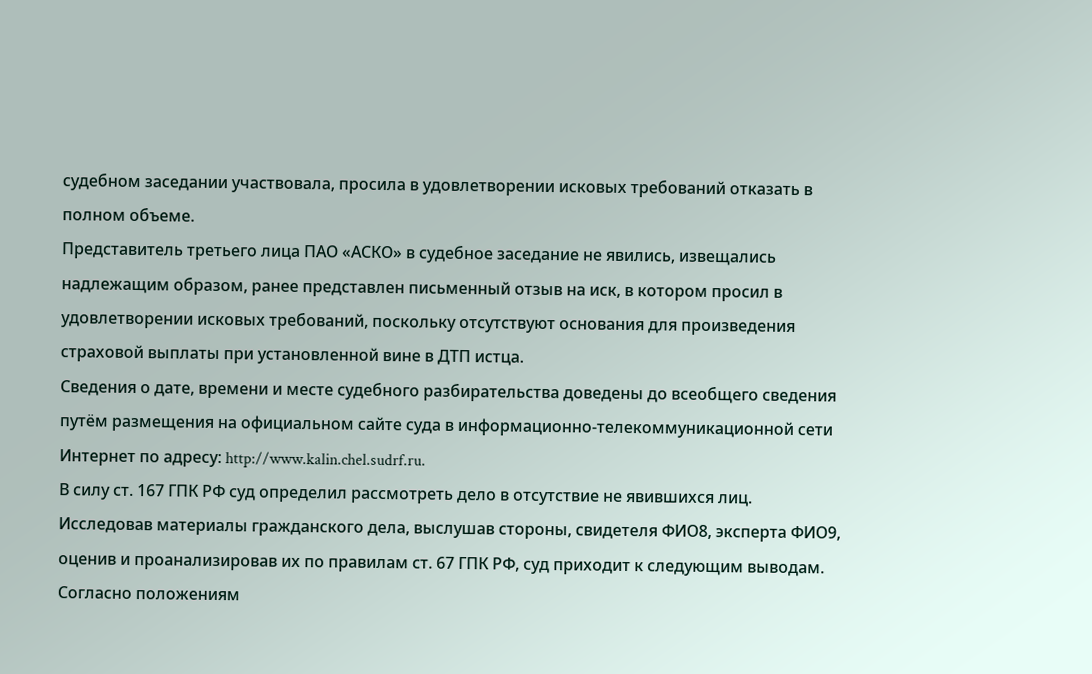судебном заседании участвовала, просила в удовлетворении исковых требований отказать в полном объеме.
Представитель третьего лица ПАО «АСКО» в судебное заседание не явились, извещались надлежащим образом, ранее представлен письменный отзыв на иск, в котором просил в удовлетворении исковых требований, поскольку отсутствуют основания для произведения страховой выплаты при установленной вине в ДТП истца.
Сведения о дате, времени и месте судебного разбирательства доведены до всеобщего сведения путём размещения на официальном сайте суда в информационно-телекоммуникационной сети Интернет по адресу: http://www.kalin.chel.sudrf.ru.
В силу ст. 167 ГПК РФ суд определил рассмотреть дело в отсутствие не явившихся лиц.
Исследовав материалы гражданского дела, выслушав стороны, свидетеля ФИО8, эксперта ФИО9, оценив и проанализировав их по правилам ст. 67 ГПК РФ, суд приходит к следующим выводам.
Согласно положениям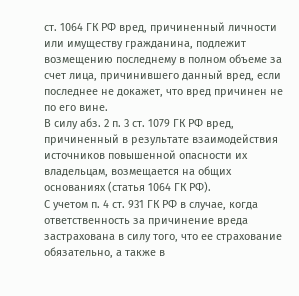ст. 1064 ГК РФ вред, причиненный личности или имуществу гражданина, подлежит возмещению последнему в полном объеме за счет лица, причинившего данный вред, если последнее не докажет, что вред причинен не по его вине.
В силу абз. 2 п. 3 ст. 1079 ГК РФ вред, причиненный в результате взаимодействия источников повышенной опасности их владельцам, возмещается на общих основаниях (статья 1064 ГК РФ).
С учетом п. 4 ст. 931 ГК РФ в случае, когда ответственность за причинение вреда застрахована в силу того, что ее страхование обязательно, а также в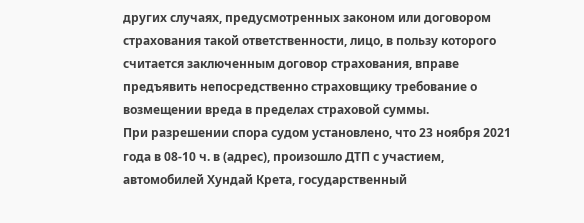других случаях, предусмотренных законом или договором страхования такой ответственности, лицо, в пользу которого считается заключенным договор страхования, вправе предъявить непосредственно страховщику требование о возмещении вреда в пределах страховой суммы.
При разрешении спора судом установлено, что 23 ноября 2021 года в 08-10 ч. в (адрес), произошло ДТП с участием, автомобилей Хундай Крета, государственный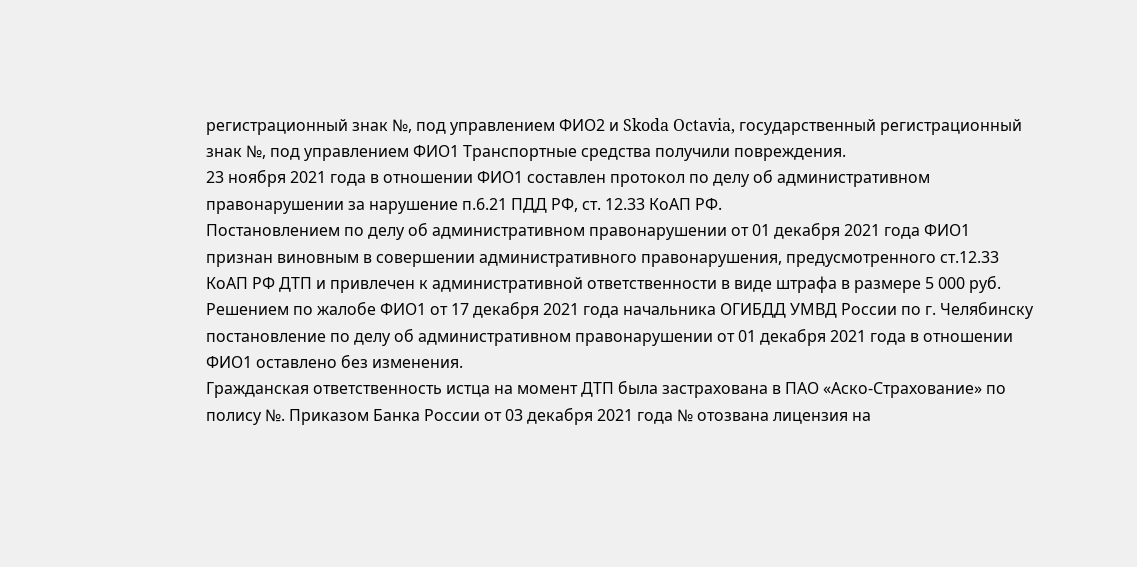регистрационный знак №, под управлением ФИО2 и Skoda Octavia, государственный регистрационный знак №, под управлением ФИО1 Транспортные средства получили повреждения.
23 ноября 2021 года в отношении ФИО1 составлен протокол по делу об административном правонарушении за нарушение п.6.21 ПДД РФ, ст. 12.33 КоАП РФ.
Постановлением по делу об административном правонарушении от 01 декабря 2021 года ФИО1 признан виновным в совершении административного правонарушения, предусмотренного ст.12.33 КоАП РФ ДТП и привлечен к административной ответственности в виде штрафа в размере 5 000 руб.
Решением по жалобе ФИО1 от 17 декабря 2021 года начальника ОГИБДД УМВД России по г. Челябинску постановление по делу об административном правонарушении от 01 декабря 2021 года в отношении ФИО1 оставлено без изменения.
Гражданская ответственность истца на момент ДТП была застрахована в ПАО «Аско-Страхование» по полису №. Приказом Банка России от 03 декабря 2021 года № отозвана лицензия на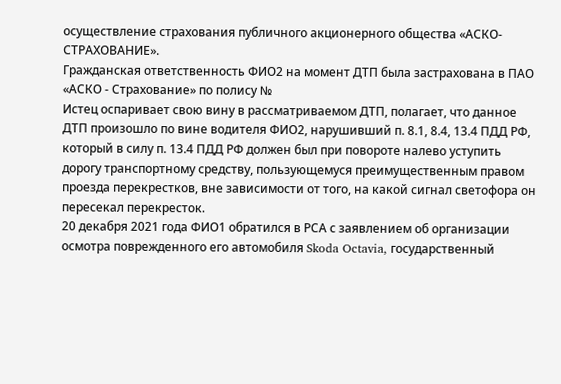осуществление страхования публичного акционерного общества «АСКО-СТРАХОВАНИЕ».
Гражданская ответственность ФИО2 на момент ДТП была застрахована в ПАО «АСКО - Страхование» по полису №
Истец оспаривает свою вину в рассматриваемом ДТП, полагает, что данное ДТП произошло по вине водителя ФИО2, нарушивший п. 8.1, 8.4, 13.4 ПДД РФ, который в силу п. 13.4 ПДД РФ должен был при повороте налево уступить дорогу транспортному средству, пользующемуся преимущественным правом проезда перекрестков, вне зависимости от того, на какой сигнал светофора он пересекал перекресток.
20 декабря 2021 года ФИО1 обратился в РСА с заявлением об организации осмотра поврежденного его автомобиля Skoda Octavia, государственный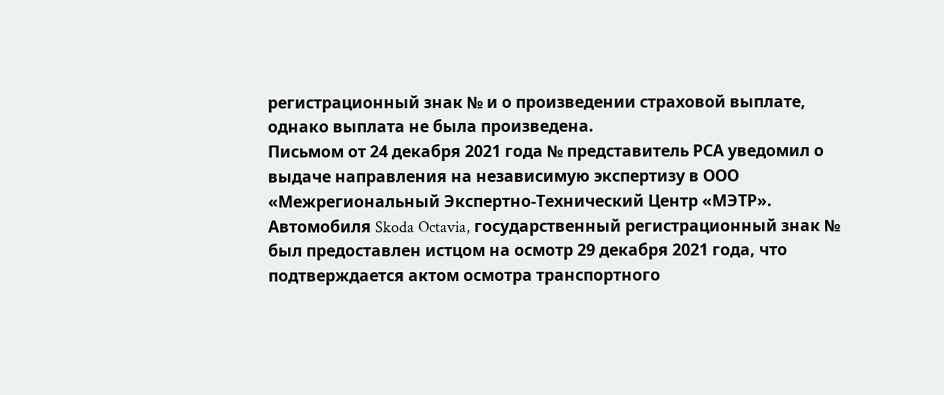регистрационный знак № и о произведении страховой выплате, однако выплата не была произведена.
Письмом от 24 декабря 2021 года № представитель РСА уведомил о выдаче направления на независимую экспертизу в ООО «Межрегиональный Экспертно-Технический Центр «МЭТР».
Автомобиля Skoda Octavia, государственный регистрационный знак № был предоставлен истцом на осмотр 29 декабря 2021 года, что подтверждается актом осмотра транспортного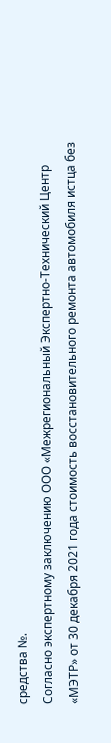средства №.
Согласно экспертному заключению ООО «Межрегиональный Экспертно-Технический Центр «МЭТР» от 30 декабря 2021 года стоимость восстановительного ремонта автомобиля истца без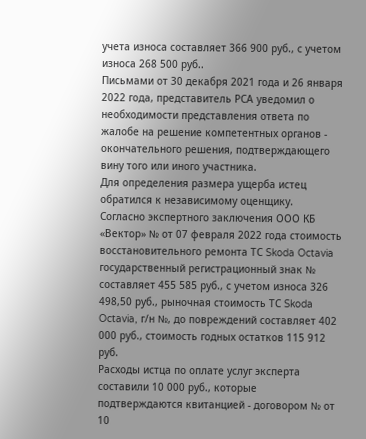учета износа составляет 366 900 руб., с учетом износа 268 500 руб..
Письмами от 30 декабря 2021 года и 26 января 2022 года, представитель РСА уведомил о необходимости представления ответа по жалобе на решение компетентных органов - окончательного решения, подтверждающего вину того или иного участника.
Для определения размера ущерба истец обратился к независимому оценщику.
Согласно экспертного заключения ООО КБ «Вектор» № от 07 февраля 2022 года стоимость восстановительного ремонта ТС Skoda Octavia государственный регистрационный знак № составляет 455 585 руб., с учетом износа 326 498,50 руб., рыночная стоимость ТС Skoda Octavia, г/н №, до повреждений составляет 402 000 руб., стоимость годных остатков 115 912 руб.
Расходы истца по оплате услуг эксперта составили 10 000 руб., которые подтверждаются квитанцией - договором № от 10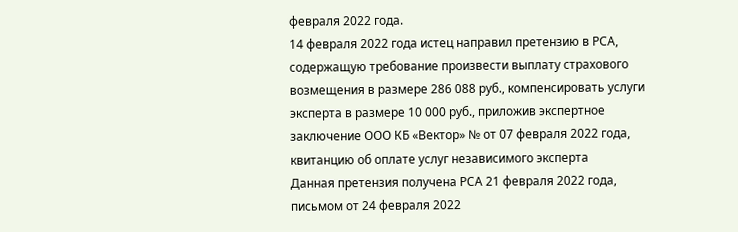февраля 2022 года.
14 февраля 2022 года истец направил претензию в РСА, содержащую требование произвести выплату страхового возмещения в размере 286 088 руб., компенсировать услуги эксперта в размере 10 000 руб., приложив экспертное заключение ООО КБ «Вектор» № от 07 февраля 2022 года, квитанцию об оплате услуг независимого эксперта
Данная претензия получена РСА 21 февраля 2022 года, письмом от 24 февраля 2022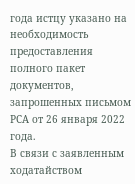года истцу указано на необходимость предоставления полного пакет документов, запрошенных письмом РСА от 26 января 2022 года.
В связи с заявленным ходатайством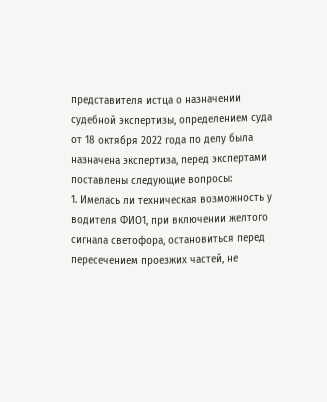представителя истца о назначении судебной экспертизы, определением суда от 18 октября 2022 года по делу была назначена экспертиза, перед экспертами поставлены следующие вопросы:
1. Имелась ли техническая возможность у водителя ФИО1, при включении желтого сигнала светофора, остановиться перед пересечением проезжих частей, не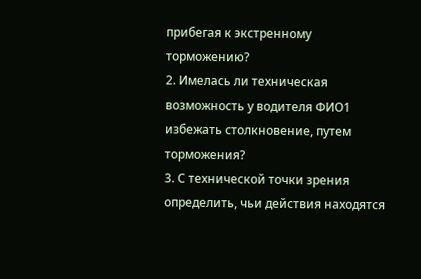прибегая к экстренному торможению?
2. Имелась ли техническая возможность у водителя ФИО1 избежать столкновение, путем торможения?
3. С технической точки зрения определить, чьи действия находятся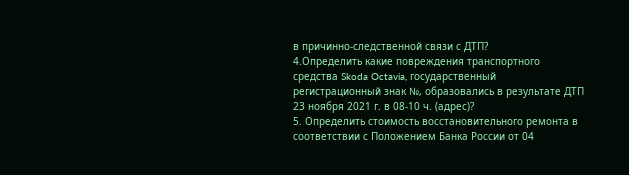в причинно-следственной связи с ДТП?
4.Определить какие повреждения транспортного средства Skoda Octavia, государственный регистрационный знак №, образовались в результате ДТП 23 ноября 2021 г. в 08-10 ч. (адрес)?
5. Определить стоимость восстановительного ремонта в соответствии с Положением Банка России от 04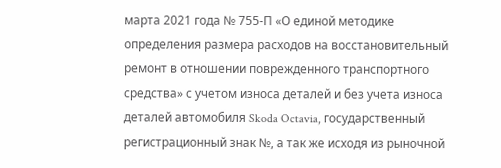марта 2021 года № 755-П «О единой методике определения размера расходов на восстановительный ремонт в отношении поврежденного транспортного средства» с учетом износа деталей и без учета износа деталей автомобиля Skoda Octavia, государственный регистрационный знак №, а так же исходя из рыночной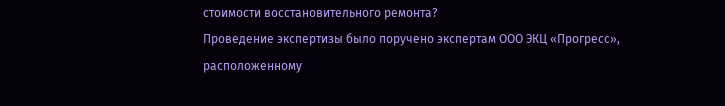стоимости восстановительного ремонта?
Проведение экспертизы было поручено экспертам ООО ЭКЦ «Прогресс», расположенному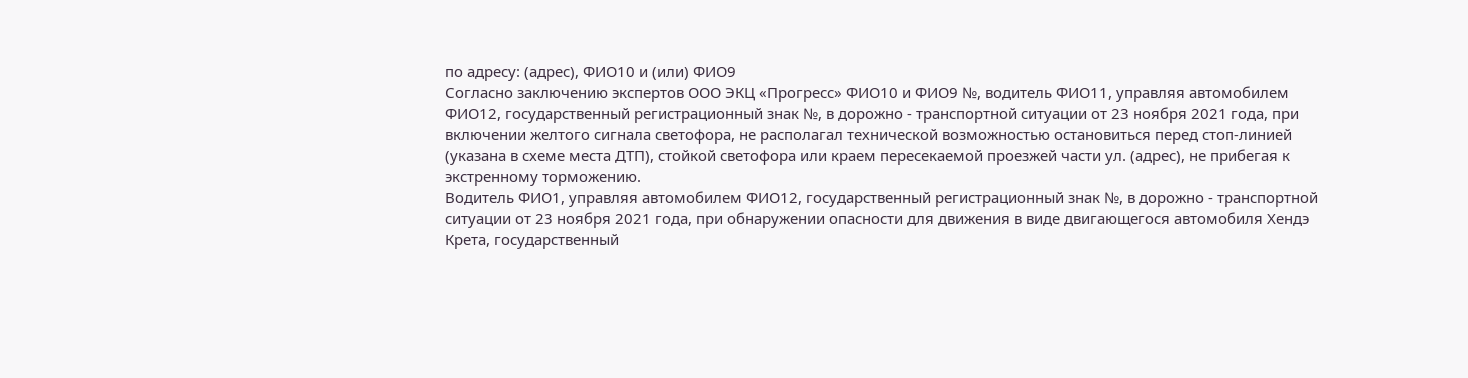по адресу: (адрес), ФИО10 и (или) ФИО9
Согласно заключению экспертов ООО ЭКЦ «Прогресс» ФИО10 и ФИО9 №, водитель ФИО11, управляя автомобилем ФИО12, государственный регистрационный знак №, в дорожно - транспортной ситуации от 23 ноября 2021 года, при включении желтого сигнала светофора, не располагал технической возможностью остановиться перед стоп-линией (указана в схеме места ДТП), стойкой светофора или краем пересекаемой проезжей части ул. (адрес), не прибегая к экстренному торможению.
Водитель ФИО1, управляя автомобилем ФИО12, государственный регистрационный знак №, в дорожно - транспортной ситуации от 23 ноября 2021 года, при обнаружении опасности для движения в виде двигающегося автомобиля Хендэ Крета, государственный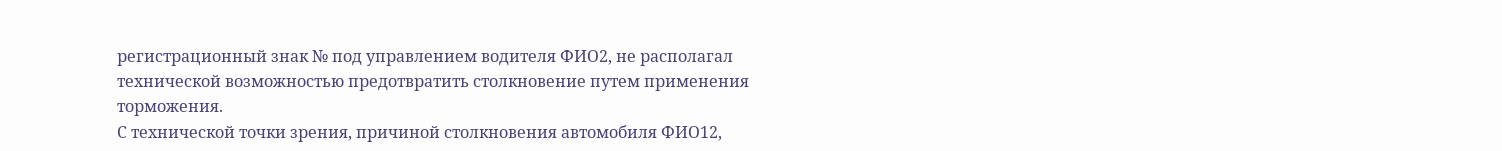регистрационный знак № под управлением водителя ФИО2, не располагал технической возможностью предотвратить столкновение путем применения торможения.
С технической точки зрения, причиной столкновения автомобиля ФИО12,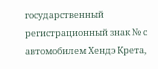государственный регистрационный знак № с автомобилем Хендэ Крета,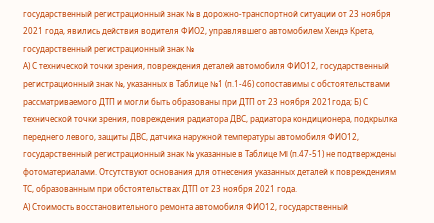государственный регистрационный знак № в дорожно-транспортной ситуации от 23 ноября 2021 года, явились действия водителя ФИО2, управлявшего автомобилем Хендэ Крета, государственный регистрационный знак №
А) С технической точки зрения, повреждения деталей автомобиля ФИО12, государственный регистрационный знак №, указанных в Таблице №1 (п.1-46) сопоставимы с обстоятельствами рассматриваемого ДТП и могли быть образованы при ДТП от 23 ноября 2021года; Б) С технической точки зрения, повреждения радиатора ДВС, радиатора кондиционера, подкрылка переднего левого, защиты ДВС, датчика наружной температуры автомобиля ФИО12, государственный регистрационный знак № указанные в Таблице Ml (п.47-51) не подтверждены фотоматериалами. Отсутствуют основания для отнесения указанных деталей к повреждениям ТС, образованным при обстоятельствах ДТП от 23 ноября 2021 года.
А) Стоимость восстановительного ремонта автомобиля ФИО12, государственный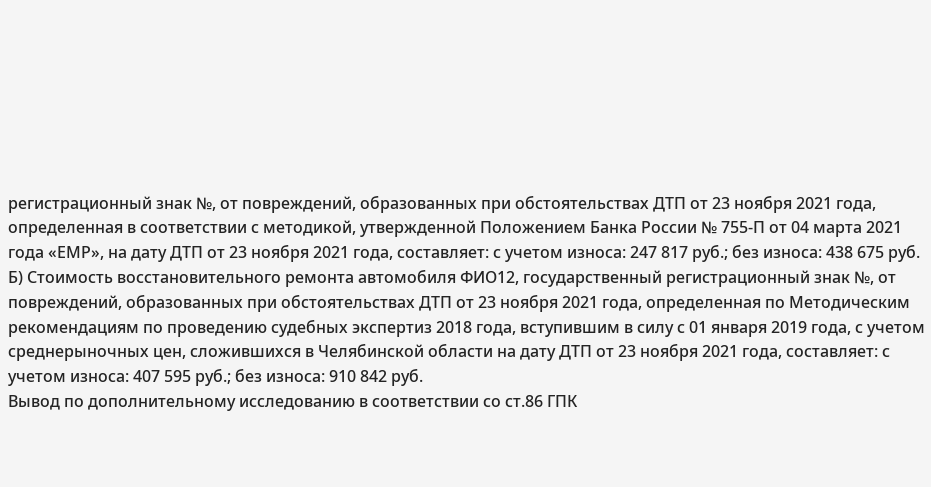регистрационный знак №, от повреждений, образованных при обстоятельствах ДТП от 23 ноября 2021 года, определенная в соответствии с методикой, утвержденной Положением Банка России № 755-П от 04 марта 2021 года «ЕМР», на дату ДТП от 23 ноября 2021 года, составляет: с учетом износа: 247 817 руб.; без износа: 438 675 руб.
Б) Стоимость восстановительного ремонта автомобиля ФИО12, государственный регистрационный знак №, от повреждений, образованных при обстоятельствах ДТП от 23 ноября 2021 года, определенная по Методическим рекомендациям по проведению судебных экспертиз 2018 года, вступившим в силу с 01 января 2019 года, с учетом среднерыночных цен, сложившихся в Челябинской области на дату ДТП от 23 ноября 2021 года, составляет: с учетом износа: 407 595 руб.; без износа: 910 842 руб.
Вывод по дополнительному исследованию в соответствии со ст.86 ГПК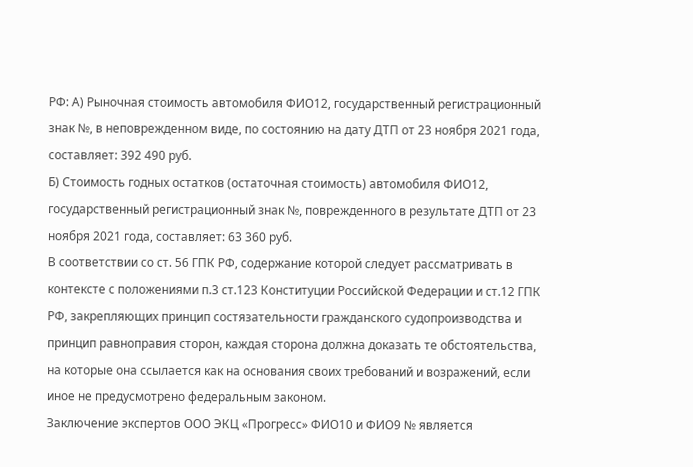РФ: А) Рыночная стоимость автомобиля ФИО12, государственный регистрационный знак №, в неповрежденном виде, по состоянию на дату ДТП от 23 ноября 2021 года, составляет: 392 490 руб.
Б) Стоимость годных остатков (остаточная стоимость) автомобиля ФИО12, государственный регистрационный знак №, поврежденного в результате ДТП от 23 ноября 2021 года, составляет: 63 360 руб.
В соответствии со ст. 56 ГПК РФ, содержание которой следует рассматривать в контексте с положениями п.3 ст.123 Конституции Российской Федерации и ст.12 ГПК РФ, закрепляющих принцип состязательности гражданского судопроизводства и принцип равноправия сторон, каждая сторона должна доказать те обстоятельства, на которые она ссылается как на основания своих требований и возражений, если иное не предусмотрено федеральным законом.
Заключение экспертов ООО ЭКЦ «Прогресс» ФИО10 и ФИО9 № является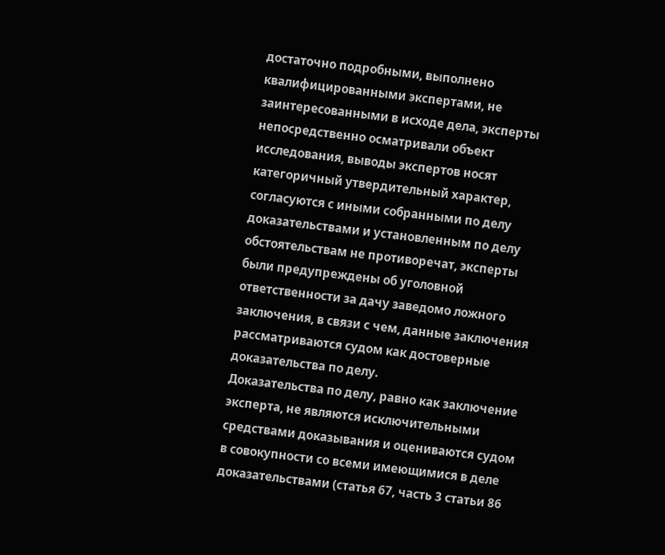достаточно подробными, выполнено квалифицированными экспертами, не заинтересованными в исходе дела, эксперты непосредственно осматривали объект исследования, выводы экспертов носят категоричный утвердительный характер, согласуются с иными собранными по делу доказательствами и установленным по делу обстоятельствам не противоречат, эксперты были предупреждены об уголовной ответственности за дачу заведомо ложного заключения, в связи с чем, данные заключения рассматриваются судом как достоверные доказательства по делу.
Доказательства по делу, равно как заключение эксперта, не являются исключительными средствами доказывания и оцениваются судом в совокупности со всеми имеющимися в деле доказательствами (статья 67, часть 3 статьи 86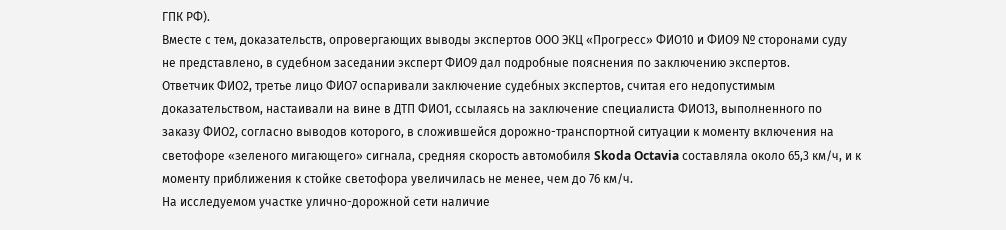ГПК РФ).
Вместе с тем, доказательств, опровергающих выводы экспертов ООО ЭКЦ «Прогресс» ФИО10 и ФИО9 № сторонами суду не представлено, в судебном заседании эксперт ФИО9 дал подробные пояснения по заключению экспертов.
Ответчик ФИО2, третье лицо ФИО7 оспаривали заключение судебных экспертов, считая его недопустимым доказательством, настаивали на вине в ДТП ФИО1, ссылаясь на заключение специалиста ФИО13, выполненного по заказу ФИО2, согласно выводов которого, в сложившейся дорожно-транспортной ситуации к моменту включения на светофоре «зеленого мигающего» сигнала, средняя скорость автомобиля Skoda Octavia составляла около 65,3 км/ч, и к моменту приближения к стойке светофора увеличилась не менее, чем до 76 км/ч.
На исследуемом участке улично-дорожной сети наличие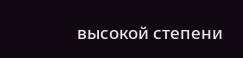высокой степени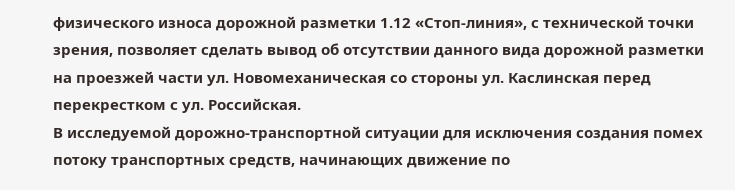физического износа дорожной разметки 1.12 «Стоп-линия», с технической точки зрения, позволяет сделать вывод об отсутствии данного вида дорожной разметки на проезжей части ул. Новомеханическая со стороны ул. Каслинская перед перекрестком с ул. Российская.
В исследуемой дорожно-транспортной ситуации для исключения создания помех потоку транспортных средств, начинающих движение по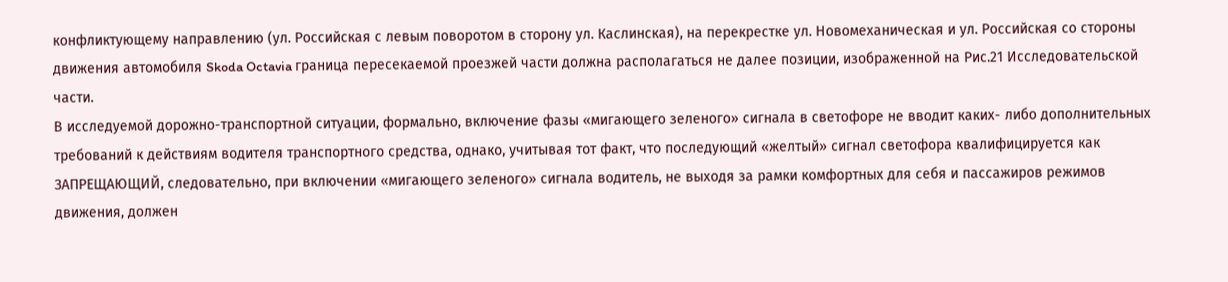конфликтующему направлению (ул. Российская с левым поворотом в сторону ул. Каслинская), на перекрестке ул. Новомеханическая и ул. Российская со стороны движения автомобиля Skoda Octavia граница пересекаемой проезжей части должна располагаться не далее позиции, изображенной на Рис.21 Исследовательской части.
В исследуемой дорожно-транспортной ситуации, формально, включение фазы «мигающего зеленого» сигнала в светофоре не вводит каких- либо дополнительных требований к действиям водителя транспортного средства, однако, учитывая тот факт, что последующий «желтый» сигнал светофора квалифицируется как ЗАПРЕЩАЮЩИЙ, следовательно, при включении «мигающего зеленого» сигнала водитель, не выходя за рамки комфортных для себя и пассажиров режимов движения, должен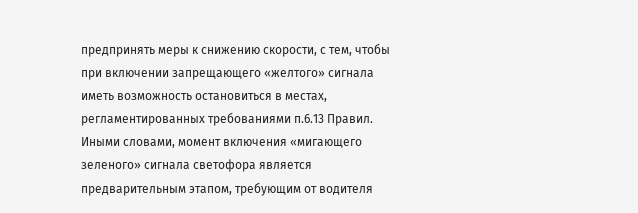предпринять меры к снижению скорости, с тем, чтобы при включении запрещающего «желтого» сигнала иметь возможность остановиться в местах, регламентированных требованиями п.6.13 Правил. Иными словами, момент включения «мигающего зеленого» сигнала светофора является предварительным этапом, требующим от водителя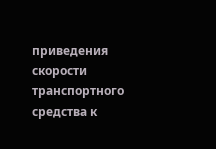приведения скорости транспортного средства к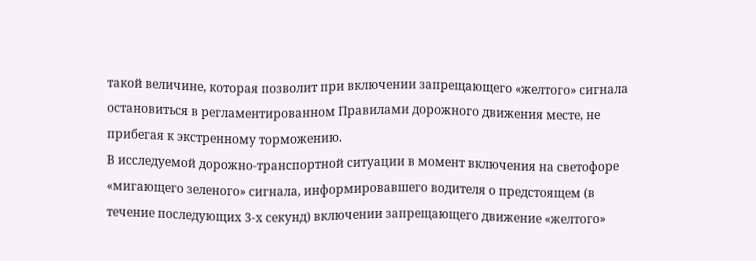такой величине, которая позволит при включении запрещающего «желтого» сигнала остановиться в регламентированном Правилами дорожного движения месте, не прибегая к экстренному торможению.
В исследуемой дорожно-транспортной ситуации в момент включения на светофоре «мигающего зеленого» сигнала, информировавшего водителя о предстоящем (в течение последующих 3-х секунд) включении запрещающего движение «желтого»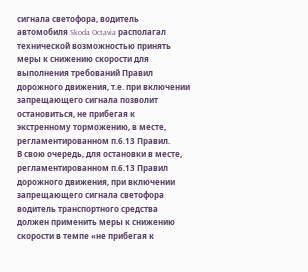сигнала светофора, водитель автомобиля Skoda Octavia располагал технической возможностью принять меры к снижению скорости для выполнения требований Правил дорожного движения, т.е. при включении запрещающего сигнала позволит остановиться, не прибегая к экстренному торможению, в месте, регламентированном п.6.13 Правил.
В свою очередь, для остановки в месте, регламентированном п.6.13 Правил дорожного движения, при включении запрещающего сигнала светофора водитель транспортного средства должен применить меры к снижению скорости в темпе «не прибегая к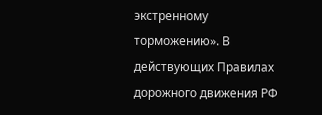экстренному торможению». В действующих Правилах дорожного движения РФ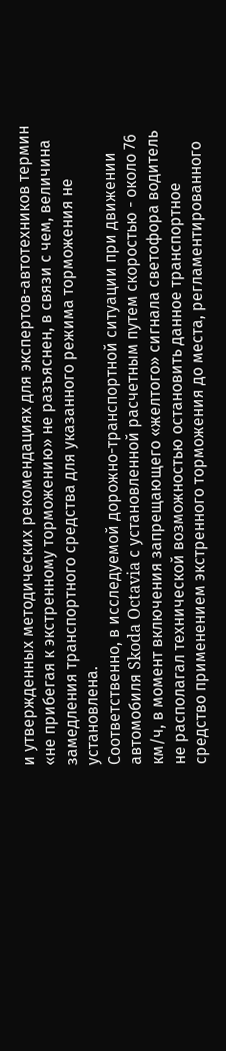и утвержденных методических рекомендациях для экспертов-автотехников термин «не прибегая к экстренному торможению» не разъяснен, в связи с чем, величина замедления транспортного средства для указанного режима торможения не установлена.
Соответственно, в исследуемой дорожно-транспортной ситуации при движении автомобиля Skoda Octavia с установленной расчетным путем скоростью - около 76 км/ч, в момент включения запрещающего «желтого» сигнала светофора водитель не располагал технической возможностью остановить данное транспортное средство применением экстренного торможения до места, регламентированного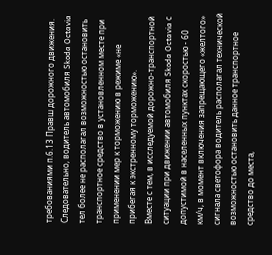требованиями п.6.13 Правш дорожного движения. Следовательно, водитель автомобиля Skoda Octavia тел более не располагал возможностью остановить транспортное средство в установленном месте при применении мер к торможению в режиме «не прибегая к экстренному торможению».
Вместе с тем, в исследуемой дорожно-транспортной ситуации при движении автомобиля Skoda Octavia с допустимой в населенных пунктах скоростью - 60 км/ч, в момент включения запрещающего «желтого» сигнала светофора водитель располагал технической возможностью остановить данное транспортное средство до места,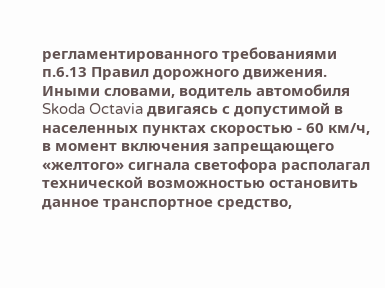регламентированного требованиями п.6.13 Правил дорожного движения.
Иными словами, водитель автомобиля Skoda Octavia двигаясь с допустимой в населенных пунктах скоростью - 60 км/ч, в момент включения запрещающего «желтого» сигнала светофора располагал технической возможностью остановить данное транспортное средство,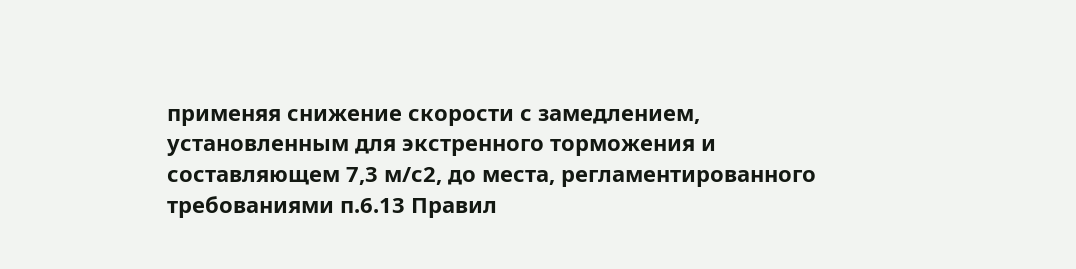применяя снижение скорости с замедлением, установленным для экстренного торможения и составляющем 7,3 м/с2, до места, регламентированного требованиями п.6.13 Правил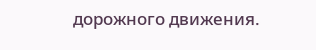дорожного движения.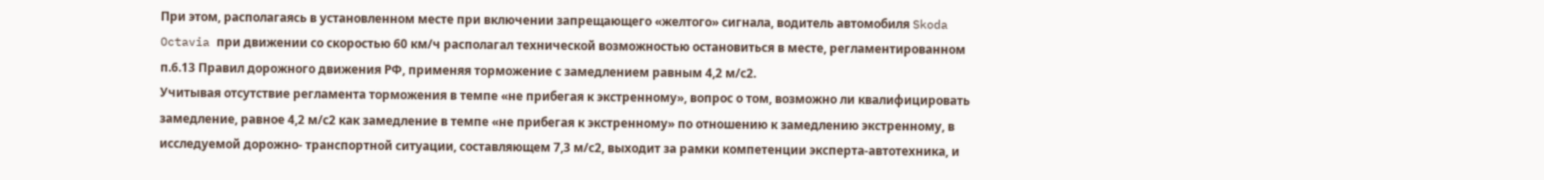При этом, располагаясь в установленном месте при включении запрещающего «желтого» сигнала, водитель автомобиля Skoda Octavia при движении со скоростью 60 км/ч располагал технической возможностью остановиться в месте, регламентированном п.6.13 Правил дорожного движения РФ, применяя торможение с замедлением равным 4,2 м/с2.
Учитывая отсутствие регламента торможения в темпе «не прибегая к экстренному», вопрос о том, возможно ли квалифицировать замедление, равное 4,2 м/с2 как замедление в темпе «не прибегая к экстренному» по отношению к замедлению экстренному, в исследуемой дорожно- транспортной ситуации, составляющем 7,3 м/с2, выходит за рамки компетенции эксперта-автотехника, и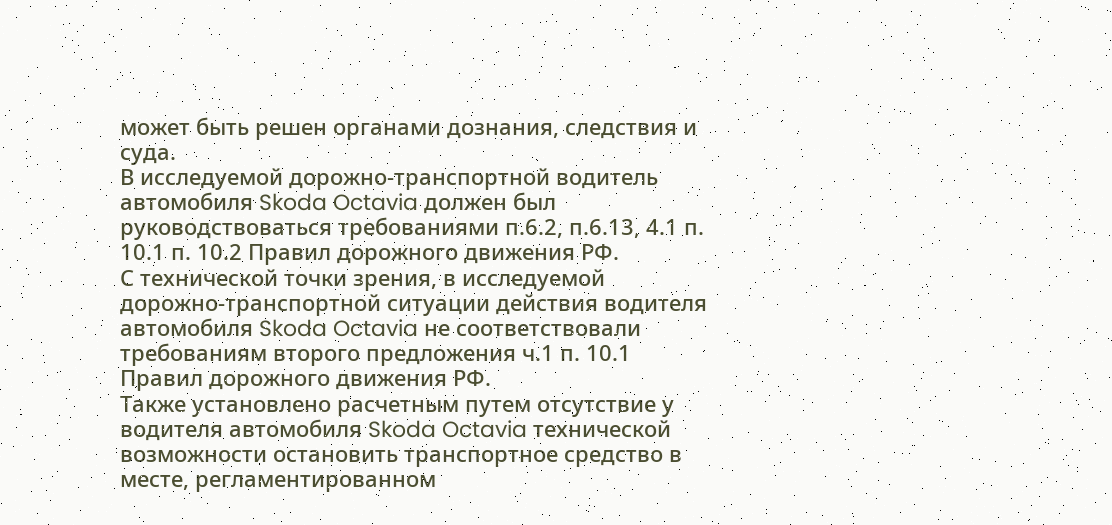может быть решен органами дознания, следствия и суда.
В исследуемой дорожно-транспортной водитель автомобиля Skoda Octavia должен был руководствоваться требованиями п.6.2, п.6.13, 4.1 п. 10.1 п. 10.2 Правил дорожного движения РФ.
С технической точки зрения, в исследуемой дорожно-транспортной ситуации действия водителя автомобиля Skoda Octavia не соответствовали требованиям второго предложения ч.1 п. 10.1 Правил дорожного движения РФ.
Также установлено расчетным путем отсутствие у водителя автомобиля Skoda Octavia технической возможности остановить транспортное средство в месте, регламентированном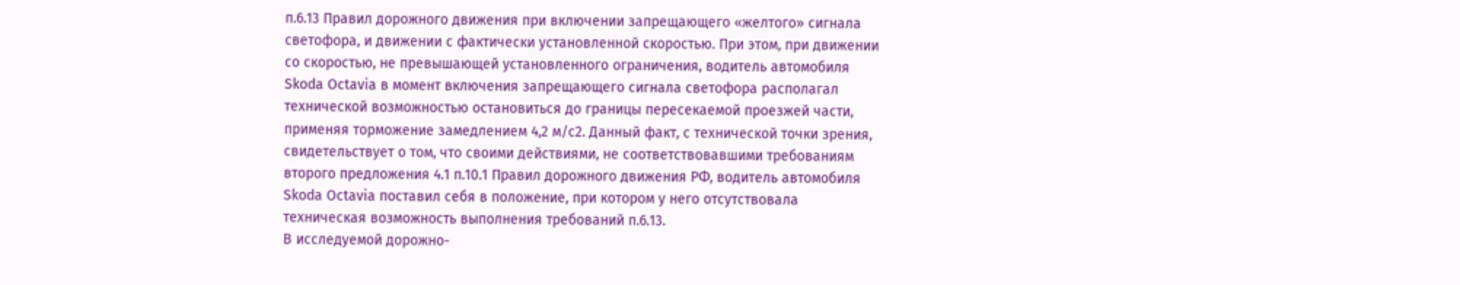п.6.13 Правил дорожного движения при включении запрещающего «желтого» сигнала светофора, и движении с фактически установленной скоростью. При этом, при движении со скоростью, не превышающей установленного ограничения, водитель автомобиля Skoda Octavia в момент включения запрещающего сигнала светофора располагал технической возможностью остановиться до границы пересекаемой проезжей части, применяя торможение замедлением 4,2 м/с2. Данный факт, с технической точки зрения, свидетельствует о том, что своими действиями, не соответствовавшими требованиям второго предложения 4.1 п.10.1 Правил дорожного движения РФ, водитель автомобиля Skoda Octavia поставил себя в положение, при котором у него отсутствовала техническая возможность выполнения требований п.6.13.
В исследуемой дорожно-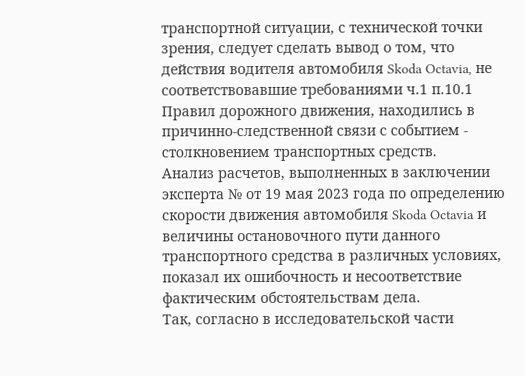транспортной ситуации, с технической точки зрения, следует сделать вывод о том, что действия водителя автомобиля Skoda Octavia, не соответствовавшие требованиями ч.1 п.10.1 Правил дорожного движения, находились в причинно-следственной связи с событием - столкновением транспортных средств.
Анализ расчетов, выполненных в заключении эксперта № от 19 мая 2023 года по определению скорости движения автомобиля Skoda Octavia и величины остановочного пути данного транспортного средства в различных условиях, показал их ошибочность и несоответствие фактическим обстоятельствам дела.
Так, согласно в исследовательской части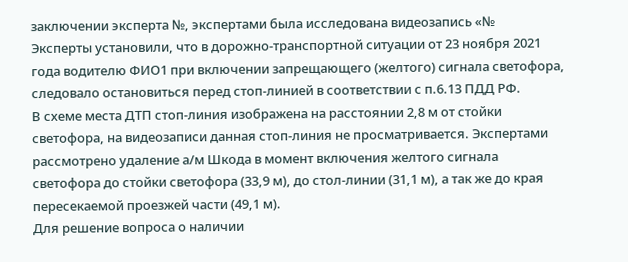заключении эксперта №, экспертами была исследована видеозапись «№
Эксперты установили, что в дорожно-транспортной ситуации от 23 ноября 2021 года водителю ФИО1 при включении запрещающего (желтого) сигнала светофора, следовало остановиться перед стоп-линией в соответствии с п.6.13 ПДД РФ.
В схеме места ДТП стоп-линия изображена на расстоянии 2,8 м от стойки светофора, на видеозаписи данная стоп-линия не просматривается. Экспертами рассмотрено удаление а/м Шкода в момент включения желтого сигнала светофора до стойки светофора (33,9 м), до стол-линии (31,1 м), а так же до края пересекаемой проезжей части (49,1 м).
Для решение вопроса о наличии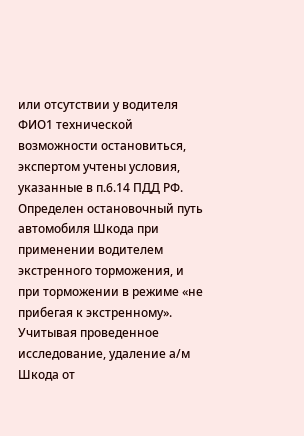или отсутствии у водителя ФИО1 технической возможности остановиться, экспертом учтены условия, указанные в п.6.14 ПДД РФ.
Определен остановочный путь автомобиля Шкода при применении водителем экстренного торможения, и при торможении в режиме «не прибегая к экстренному».
Учитывая проведенное исследование, удаление а/м Шкода от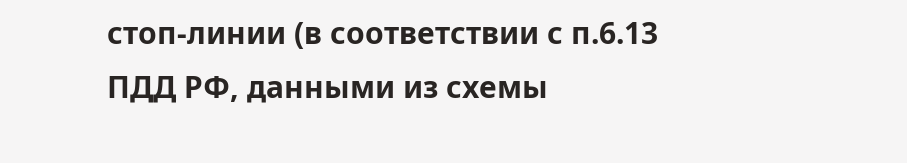стоп-линии (в соответствии с п.6.13 ПДД РФ, данными из схемы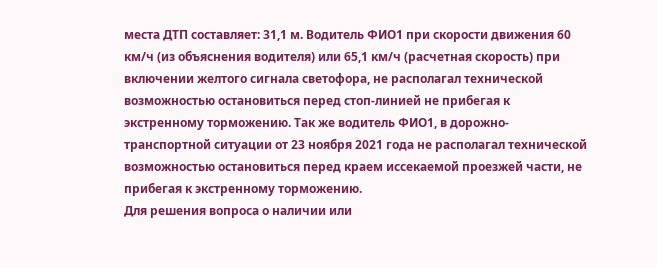места ДТП составляет: 31,1 м. Водитель ФИО1 при скорости движения 60 км/ч (из объяснения водителя) или 65,1 км/ч (расчетная скорость) при включении желтого сигнала светофора, не располагал технической возможностью остановиться перед стоп-линией не прибегая к экстренному торможению. Так же водитель ФИО1, в дорожно- транспортной ситуации от 23 ноября 2021 года не располагал технической возможностью остановиться перед краем иссекаемой проезжей части, не прибегая к экстренному торможению.
Для решения вопроса о наличии или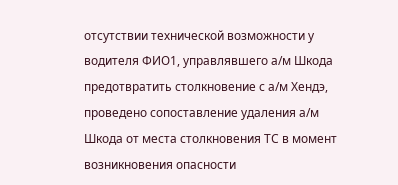отсутствии технической возможности у водителя ФИО1, управлявшего а/м Шкода предотвратить столкновение с а/м Хендэ, проведено сопоставление удаления а/м Шкода от места столкновения ТС в момент возникновения опасности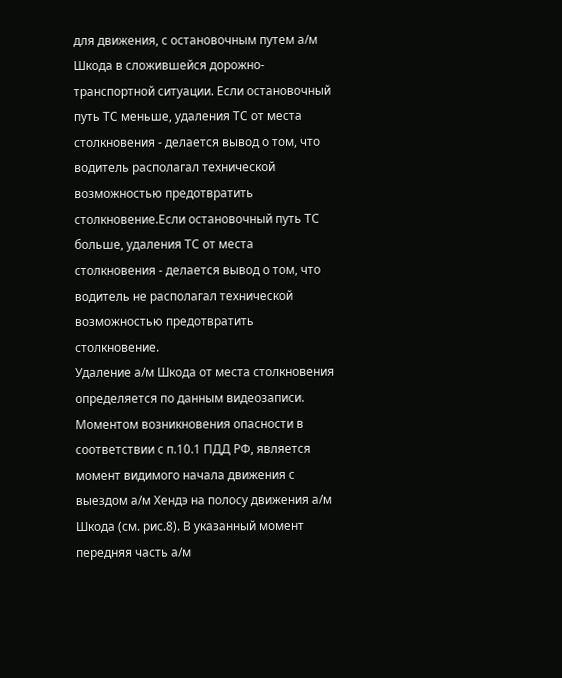для движения, с остановочным путем а/м Шкода в сложившейся дорожно-транспортной ситуации. Если остановочный путь ТС меньше, удаления ТС от места столкновения - делается вывод о том, что водитель располагал технической возможностью предотвратить столкновение.Если остановочный путь ТС больше, удаления ТС от места столкновения - делается вывод о том, что водитель не располагал технической возможностью предотвратить столкновение.
Удаление а/м Шкода от места столкновения определяется по данным видеозаписи. Моментом возникновения опасности в соответствии с п.10.1 ПДД РФ, является момент видимого начала движения с выездом а/м Хендэ на полосу движения а/м Шкода (см. рис.8). В указанный момент передняя часть а/м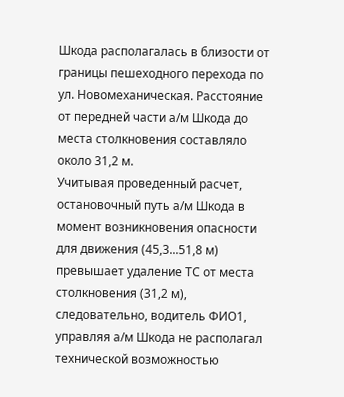Шкода располагалась в близости от границы пешеходного перехода по ул. Новомеханическая. Расстояние от передней части а/м Шкода до места столкновения составляло около 31,2 м.
Учитывая проведенный расчет, остановочный путь а/м Шкода в момент возникновения опасности для движения (45,3...51,8 м) превышает удаление ТС от места столкновения (31,2 м), следовательно, водитель ФИО1, управляя а/м Шкода не располагал технической возможностью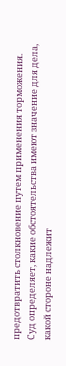предотвратить столкновение путем применения торможения.
Суд определяет, какие обстоятельства имеют значение для дела, какой стороне надлежит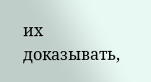их доказывать,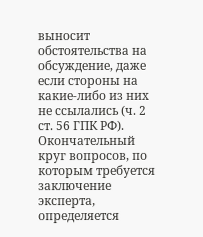выносит обстоятельства на обсуждение, даже если стороны на какие-либо из них не ссылались (ч. 2 ст. 56 ГПК РФ).
Окончательный круг вопросов, по которым требуется заключение эксперта, определяется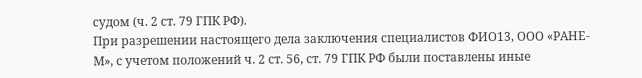судом (ч. 2 ст. 79 ГПК РФ).
При разрешении настоящего дела заключения специалистов ФИО13, ООО «РАНЕ-М», с учетом положений ч. 2 ст. 56, ст. 79 ГПК РФ были поставлены иные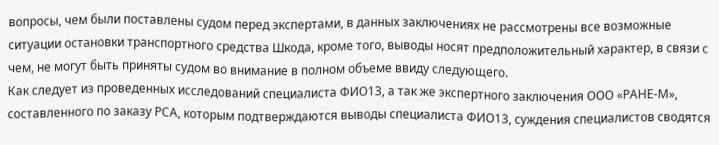вопросы, чем были поставлены судом перед экспертами, в данных заключениях не рассмотрены все возможные ситуации остановки транспортного средства Шкода, кроме того, выводы носят предположительный характер, в связи с чем, не могут быть приняты судом во внимание в полном объеме ввиду следующего.
Как следует из проведенных исследований специалиста ФИО13, а так же экспертного заключения ООО «РАНЕ-М», составленного по заказу РСА, которым подтверждаются выводы специалиста ФИО13, суждения специалистов сводятся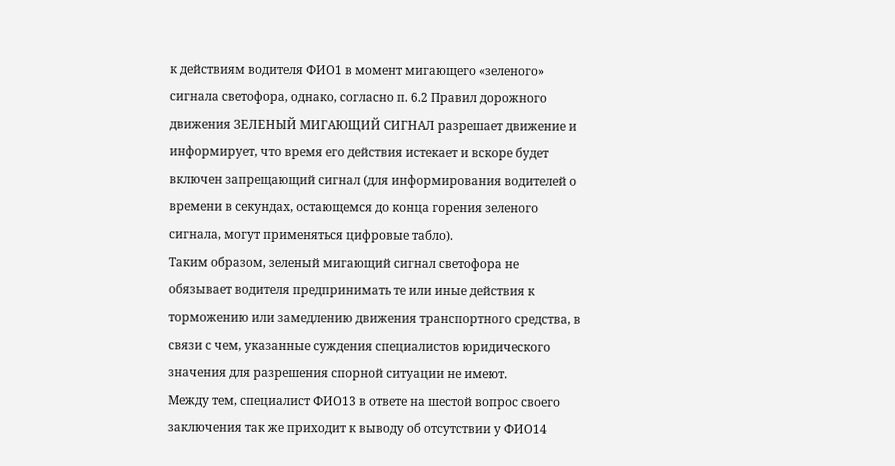к действиям водителя ФИО1 в момент мигающего «зеленого» сигнала светофора, однако, согласно п. 6.2 Правил дорожного движения ЗЕЛЕНЫЙ МИГАЮЩИЙ СИГНАЛ разрешает движение и информирует, что время его действия истекает и вскоре будет включен запрещающий сигнал (для информирования водителей о времени в секундах, остающемся до конца горения зеленого сигнала, могут применяться цифровые табло).
Таким образом, зеленый мигающий сигнал светофора не обязывает водителя предпринимать те или иные действия к торможению или замедлению движения транспортного средства, в связи с чем, указанные суждения специалистов юридического значения для разрешения спорной ситуации не имеют.
Между тем, специалист ФИО13 в ответе на шестой вопрос своего заключения так же приходит к выводу об отсутствии у ФИО14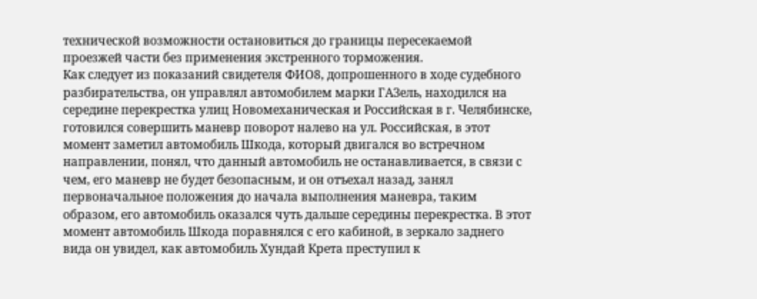технической возможности остановиться до границы пересекаемой проезжей части без применения экстренного торможения.
Как следует из показаний свидетеля ФИО8, допрошенного в ходе судебного разбирательства, он управлял автомобилем марки ГАЗель, находился на середине перекрестка улиц Новомеханическая и Российская в г. Челябинске, готовился совершить маневр поворот налево на ул. Российская, в этот момент заметил автомобиль Шкода, который двигался во встречном направлении, понял, что данный автомобиль не останавливается, в связи с чем, его маневр не будет безопасным, и он отъехал назад, занял первоначальное положения до начала выполнения маневра, таким образом, его автомобиль оказался чуть дальше середины перекрестка. В этот момент автомобиль Шкода поравнялся с его кабиной, в зеркало заднего вида он увидел, как автомобиль Хундай Крета преступил к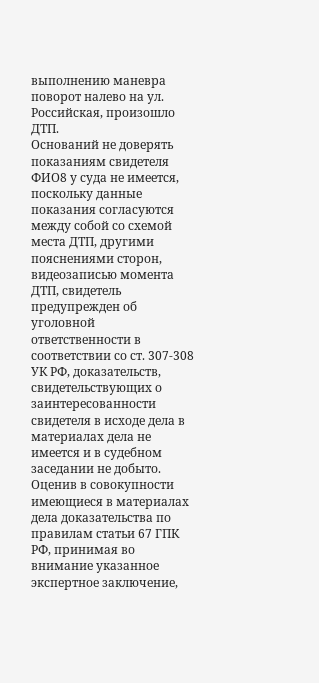выполнению маневра поворот налево на ул. Российская, произошло ДТП.
Оснований не доверять показаниям свидетеля ФИО8 у суда не имеется, поскольку данные показания согласуются между собой со схемой места ДТП, другими пояснениями сторон, видеозаписью момента ДТП, свидетель предупрежден об уголовной ответственности в соответствии со ст. 307-308 УК РФ, доказательств, свидетельствующих о заинтересованности свидетеля в исходе дела в материалах дела не имеется и в судебном заседании не добыто.
Оценив в совокупности имеющиеся в материалах дела доказательства по правилам статьи 67 ГПК РФ, принимая во внимание указанное экспертное заключение,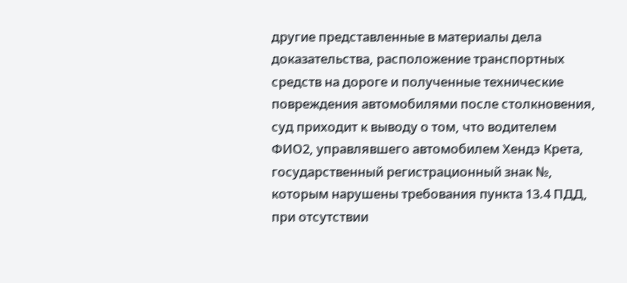другие представленные в материалы дела доказательства, расположение транспортных средств на дороге и полученные технические повреждения автомобилями после столкновения, суд приходит к выводу о том, что водителем ФИО2, управлявшего автомобилем Хендэ Крета, государственный регистрационный знак №, которым нарушены требования пункта 13.4 ПДД, при отсутствии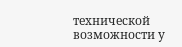технической возможности у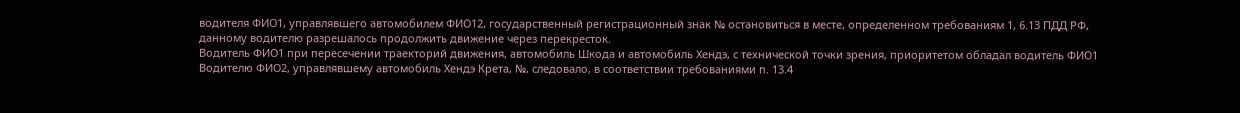водителя ФИО1, управлявшего автомобилем ФИО12, государственный регистрационный знак № остановиться в месте, определенном требованиям 1, 6.13 ПДД РФ, данному водителю разрешалось продолжить движение через перекресток.
Водитель ФИО1 при пересечении траекторий движения, автомобиль Шкода и автомобиль Хендэ, с технической точки зрения, приоритетом обладал водитель ФИО1 Водителю ФИО2, управлявшему автомобиль Хендэ Крета, №, следовало, в соответствии требованиями п. 13.4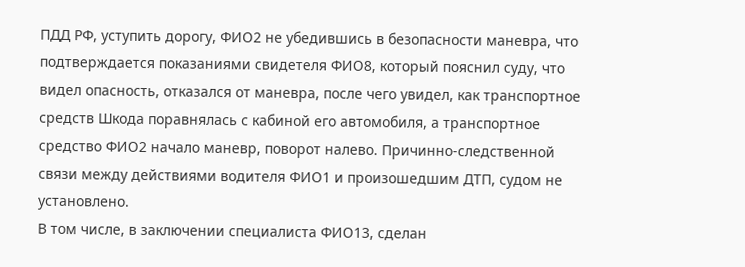ПДД РФ, уступить дорогу, ФИО2 не убедившись в безопасности маневра, что подтверждается показаниями свидетеля ФИО8, который пояснил суду, что видел опасность, отказался от маневра, после чего увидел, как транспортное средств Шкода поравнялась с кабиной его автомобиля, а транспортное средство ФИО2 начало маневр, поворот налево. Причинно-следственной связи между действиями водителя ФИО1 и произошедшим ДТП, судом не установлено.
В том числе, в заключении специалиста ФИО13, сделан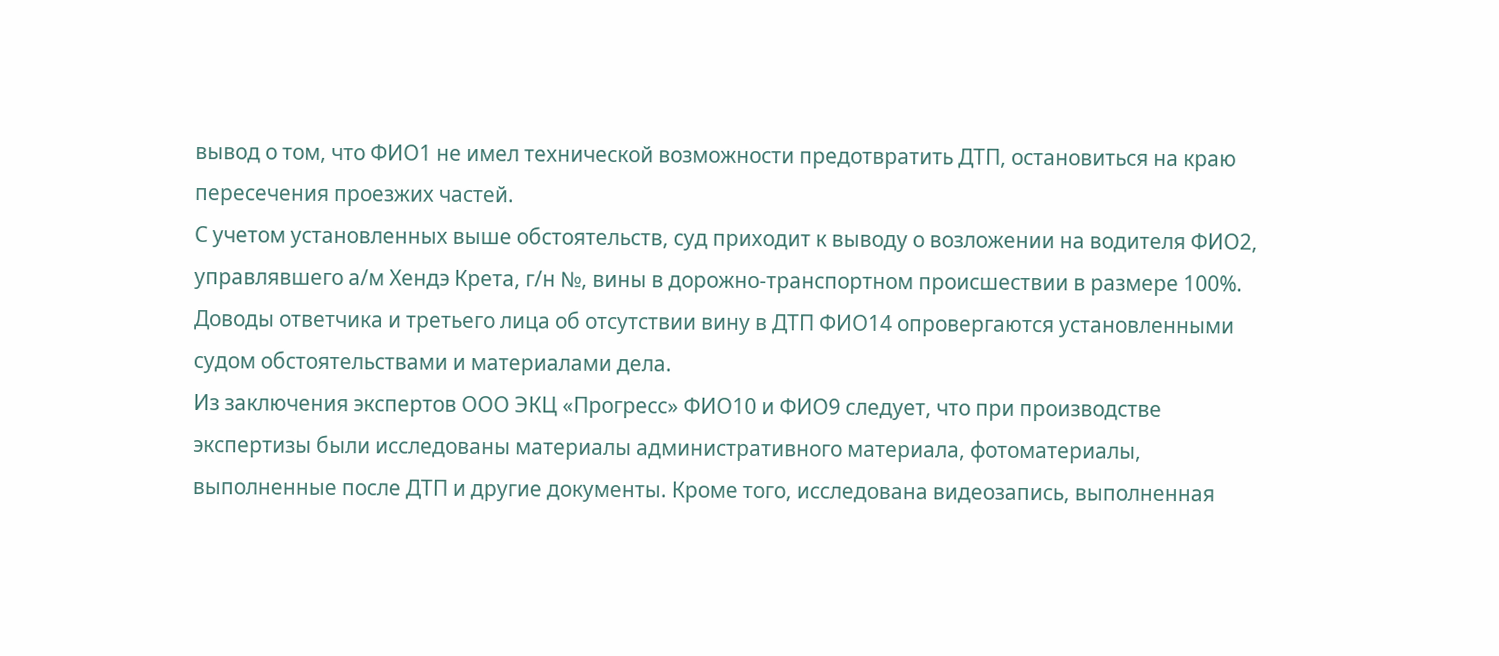вывод о том, что ФИО1 не имел технической возможности предотвратить ДТП, остановиться на краю пересечения проезжих частей.
С учетом установленных выше обстоятельств, суд приходит к выводу о возложении на водителя ФИО2, управлявшего а/м Хендэ Крета, г/н №, вины в дорожно-транспортном происшествии в размере 100%.
Доводы ответчика и третьего лица об отсутствии вину в ДТП ФИО14 опровергаются установленными судом обстоятельствами и материалами дела.
Из заключения экспертов ООО ЭКЦ «Прогресс» ФИО10 и ФИО9 следует, что при производстве экспертизы были исследованы материалы административного материала, фотоматериалы, выполненные после ДТП и другие документы. Кроме того, исследована видеозапись, выполненная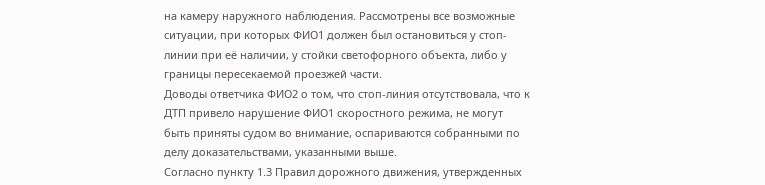на камеру наружного наблюдения. Рассмотрены все возможные ситуации, при которых ФИО1 должен был остановиться у стоп-линии при её наличии, у стойки светофорного объекта, либо у границы пересекаемой проезжей части.
Доводы ответчика ФИО2 о том, что стоп-линия отсутствовала, что к ДТП привело нарушение ФИО1 скоростного режима, не могут быть приняты судом во внимание, оспариваются собранными по делу доказательствами, указанными выше.
Согласно пункту 1.3 Правил дорожного движения, утвержденных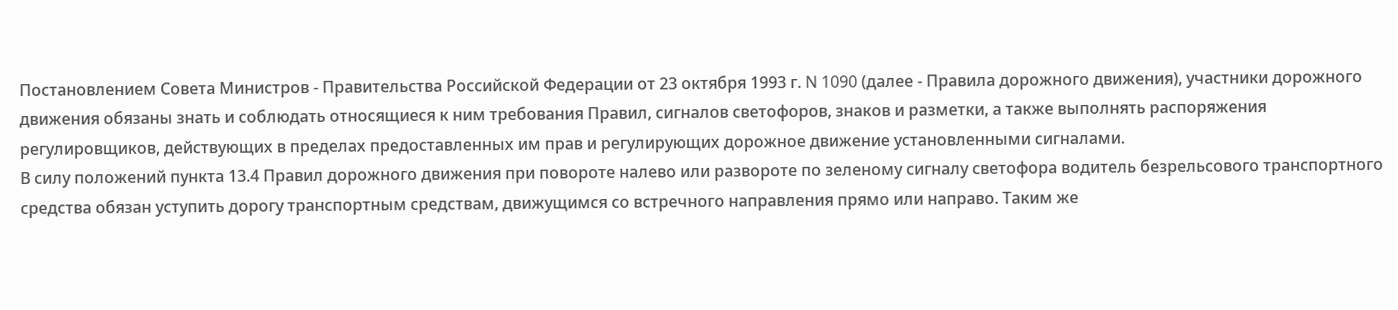Постановлением Совета Министров - Правительства Российской Федерации от 23 октября 1993 г. N 1090 (далее - Правила дорожного движения), участники дорожного движения обязаны знать и соблюдать относящиеся к ним требования Правил, сигналов светофоров, знаков и разметки, а также выполнять распоряжения регулировщиков, действующих в пределах предоставленных им прав и регулирующих дорожное движение установленными сигналами.
В силу положений пункта 13.4 Правил дорожного движения при повороте налево или развороте по зеленому сигналу светофора водитель безрельсового транспортного средства обязан уступить дорогу транспортным средствам, движущимся со встречного направления прямо или направо. Таким же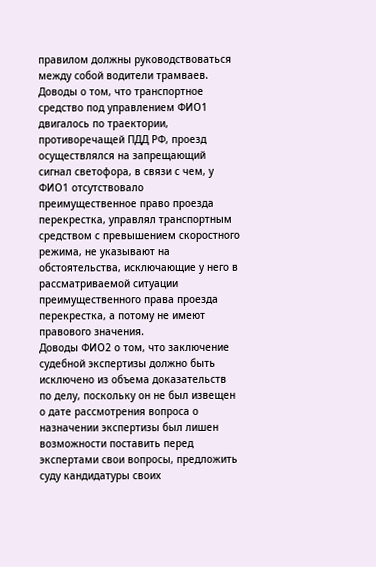правилом должны руководствоваться между собой водители трамваев.
Доводы о том, что транспортное средство под управлением ФИО1 двигалось по траектории, противоречащей ПДД РФ, проезд осуществлялся на запрещающий сигнал светофора, в связи с чем, у ФИО1 отсутствовало преимущественное право проезда перекрестка, управлял транспортным средством с превышением скоростного режима, не указывают на обстоятельства, исключающие у него в рассматриваемой ситуации преимущественного права проезда перекрестка, а потому не имеют правового значения.
Доводы ФИО2 о том, что заключение судебной экспертизы должно быть исключено из объема доказательств по делу, поскольку он не был извещен о дате рассмотрения вопроса о назначении экспертизы был лишен возможности поставить перед экспертами свои вопросы, предложить суду кандидатуры своих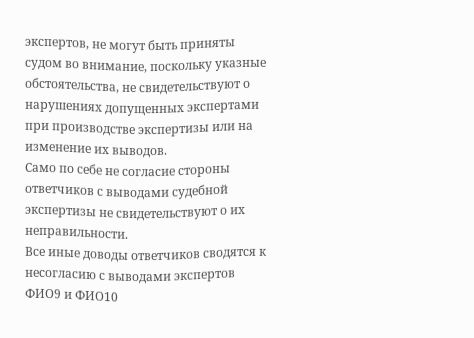экспертов, не могут быть приняты судом во внимание, поскольку указные обстоятельства, не свидетельствуют о нарушениях допущенных экспертами при производстве экспертизы или на изменение их выводов.
Само по себе не согласие стороны ответчиков с выводами судебной экспертизы не свидетельствуют о их неправильности.
Все иные доводы ответчиков сводятся к несогласию с выводами экспертов ФИО9 и ФИО10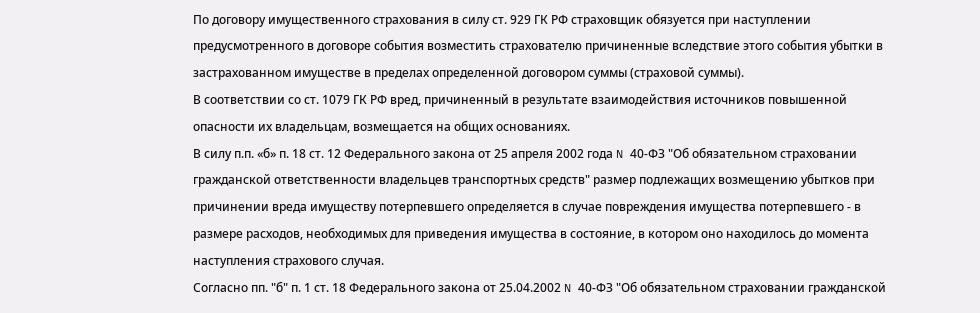По договору имущественного страхования в силу ст. 929 ГК РФ страховщик обязуется при наступлении предусмотренного в договоре события возместить страхователю причиненные вследствие этого события убытки в застрахованном имуществе в пределах определенной договором суммы (страховой суммы).
В соответствии со ст. 1079 ГК РФ вред, причиненный в результате взаимодействия источников повышенной опасности их владельцам, возмещается на общих основаниях.
В силу п.п. «б» п. 18 ст. 12 Федерального закона от 25 апреля 2002 года N 40-ФЗ "Об обязательном страховании гражданской ответственности владельцев транспортных средств" размер подлежащих возмещению убытков при причинении вреда имуществу потерпевшего определяется в случае повреждения имущества потерпевшего - в размере расходов, необходимых для приведения имущества в состояние, в котором оно находилось до момента наступления страхового случая.
Согласно пп. "б" п. 1 ст. 18 Федерального закона от 25.04.2002 N 40-ФЗ "Об обязательном страховании гражданской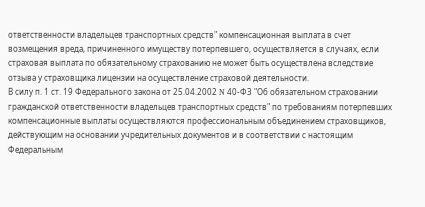ответственности владельцев транспортных средств" компенсационная выплата в счет возмещения вреда, причиненного имуществу потерпевшего, осуществляется в случаях, если страховая выплата по обязательному страхованию не может быть осуществлена вследствие отзыва у страховщика лицензии на осуществление страховой деятельности.
В силу п. 1 ст. 19 Федерального закона от 25.04.2002 N 40-ФЗ "Об обязательном страховании гражданской ответственности владельцев транспортных средств" по требованиям потерпевших компенсационные выплаты осуществляются профессиональным объединением страховщиков, действующим на основании учредительных документов и в соответствии с настоящим Федеральным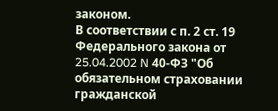законом.
В соответствии с п. 2 ст. 19 Федерального закона от 25.04.2002 N 40-ФЗ "Об обязательном страховании гражданской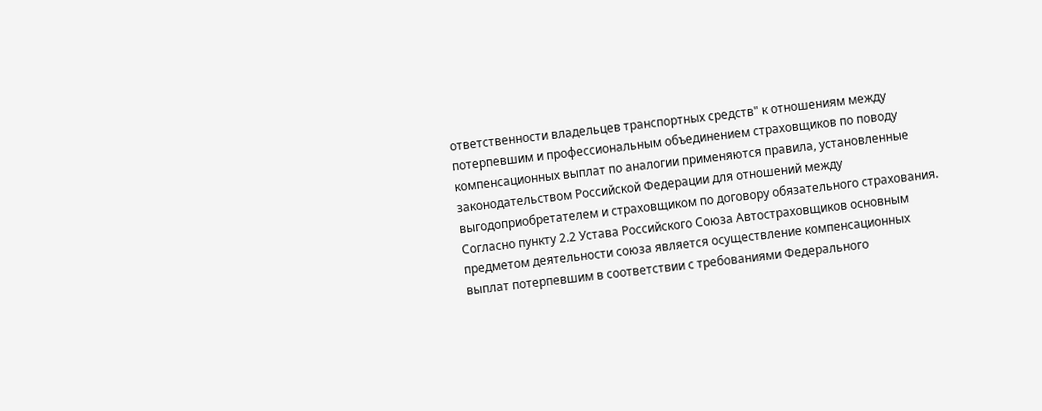ответственности владельцев транспортных средств" к отношениям между потерпевшим и профессиональным объединением страховщиков по поводу компенсационных выплат по аналогии применяются правила, установленные законодательством Российской Федерации для отношений между выгодоприобретателем и страховщиком по договору обязательного страхования.
Согласно пункту 2.2 Устава Российского Союза Автостраховщиков основным предметом деятельности союза является осуществление компенсационных выплат потерпевшим в соответствии с требованиями Федерального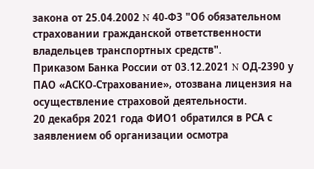закона от 25.04.2002 N 40-ФЗ "Об обязательном страховании гражданской ответственности владельцев транспортных средств".
Приказом Банка России от 03.12.2021 N ОД-2390 у ПАО «АСКО-Страхование», отозвана лицензия на осуществление страховой деятельности.
20 декабря 2021 года ФИО1 обратился в РСА с заявлением об организации осмотра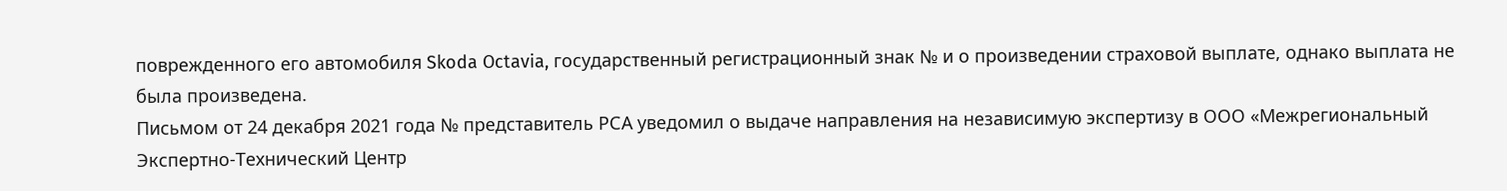поврежденного его автомобиля Skoda Octavia, государственный регистрационный знак № и о произведении страховой выплате, однако выплата не была произведена.
Письмом от 24 декабря 2021 года № представитель РСА уведомил о выдаче направления на независимую экспертизу в ООО «Межрегиональный Экспертно-Технический Центр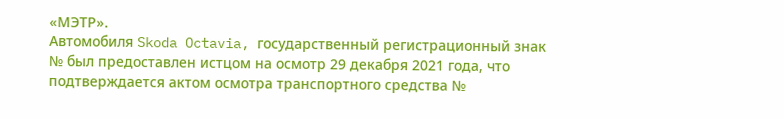«МЭТР».
Автомобиля Skoda Octavia, государственный регистрационный знак № был предоставлен истцом на осмотр 29 декабря 2021 года, что подтверждается актом осмотра транспортного средства №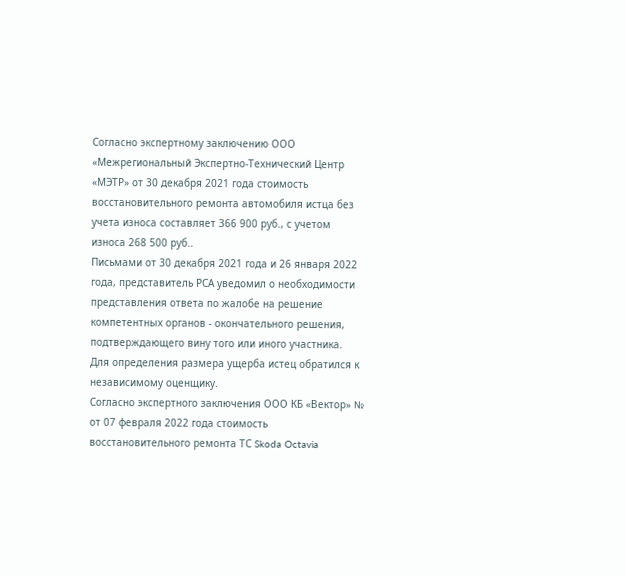Согласно экспертному заключению ООО «Межрегиональный Экспертно-Технический Центр «МЭТР» от 30 декабря 2021 года стоимость восстановительного ремонта автомобиля истца без учета износа составляет 366 900 руб., с учетом износа 268 500 руб..
Письмами от 30 декабря 2021 года и 26 января 2022 года, представитель РСА уведомил о необходимости представления ответа по жалобе на решение компетентных органов - окончательного решения, подтверждающего вину того или иного участника.
Для определения размера ущерба истец обратился к независимому оценщику.
Согласно экспертного заключения ООО КБ «Вектор» № от 07 февраля 2022 года стоимость восстановительного ремонта ТС Skoda Octavia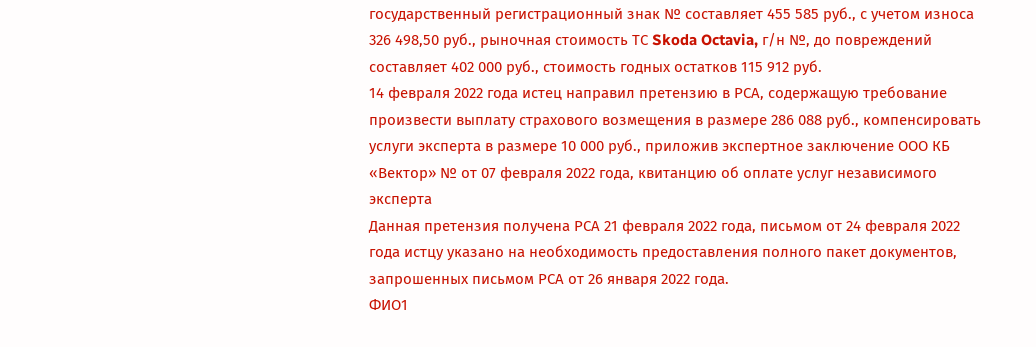государственный регистрационный знак № составляет 455 585 руб., с учетом износа 326 498,50 руб., рыночная стоимость ТС Skoda Octavia, г/н №, до повреждений составляет 402 000 руб., стоимость годных остатков 115 912 руб.
14 февраля 2022 года истец направил претензию в РСА, содержащую требование произвести выплату страхового возмещения в размере 286 088 руб., компенсировать услуги эксперта в размере 10 000 руб., приложив экспертное заключение ООО КБ «Вектор» № от 07 февраля 2022 года, квитанцию об оплате услуг независимого эксперта
Данная претензия получена РСА 21 февраля 2022 года, письмом от 24 февраля 2022 года истцу указано на необходимость предоставления полного пакет документов, запрошенных письмом РСА от 26 января 2022 года.
ФИО1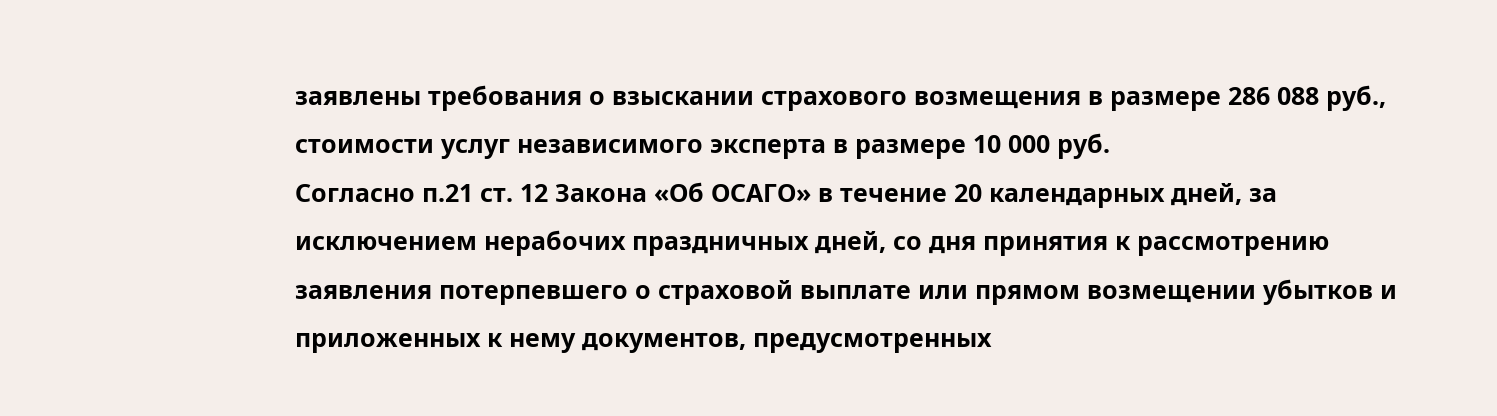заявлены требования о взыскании страхового возмещения в размере 286 088 руб., стоимости услуг независимого эксперта в размере 10 000 руб.
Согласно п.21 ст. 12 Закона «Об ОСАГО» в течение 20 календарных дней, за исключением нерабочих праздничных дней, со дня принятия к рассмотрению заявления потерпевшего о страховой выплате или прямом возмещении убытков и приложенных к нему документов, предусмотренных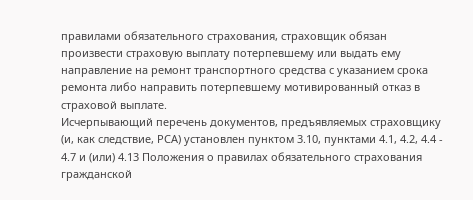правилами обязательного страхования, страховщик обязан произвести страховую выплату потерпевшему или выдать ему направление на ремонт транспортного средства с указанием срока ремонта либо направить потерпевшему мотивированный отказ в страховой выплате.
Исчерпывающий перечень документов, предъявляемых страховщику (и, как следствие, РСА) установлен пунктом 3.10, пунктами 4.1, 4.2, 4.4 - 4.7 и (или) 4.13 Положения о правилах обязательного страхования гражданской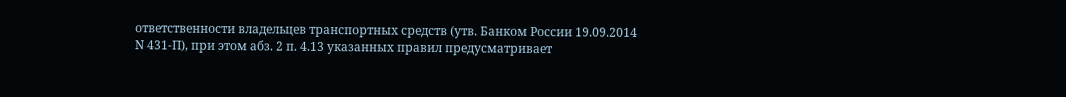ответственности владельцев транспортных средств (утв. Банком России 19.09.2014 N 431-П), при этом абз. 2 п. 4.13 указанных правил предусматривает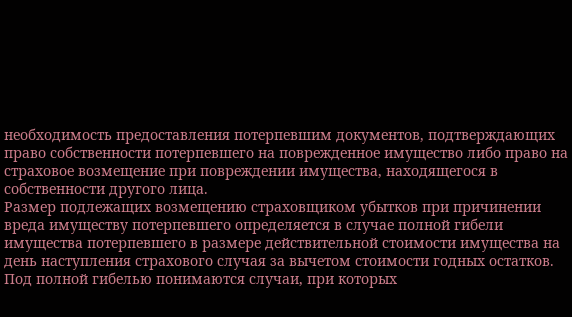необходимость предоставления потерпевшим документов, подтверждающих право собственности потерпевшего на поврежденное имущество либо право на страховое возмещение при повреждении имущества, находящегося в собственности другого лица.
Размер подлежащих возмещению страховщиком убытков при причинении вреда имуществу потерпевшего определяется в случае полной гибели имущества потерпевшего в размере действительной стоимости имущества на день наступления страхового случая за вычетом стоимости годных остатков. Под полной гибелью понимаются случаи, при которых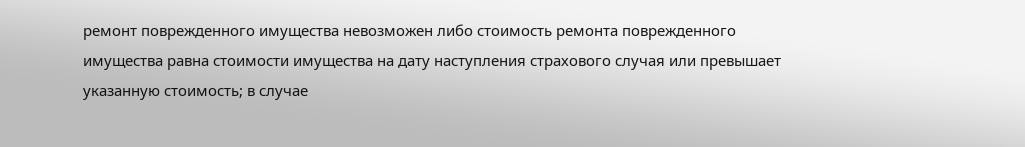ремонт поврежденного имущества невозможен либо стоимость ремонта поврежденного имущества равна стоимости имущества на дату наступления страхового случая или превышает указанную стоимость; в случае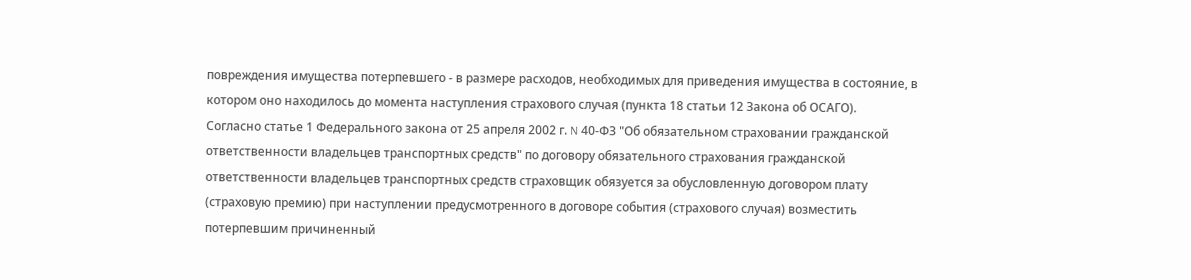повреждения имущества потерпевшего - в размере расходов, необходимых для приведения имущества в состояние, в котором оно находилось до момента наступления страхового случая (пункта 18 статьи 12 Закона об ОСАГО).
Согласно статье 1 Федерального закона от 25 апреля 2002 г. N 40-ФЗ "Об обязательном страховании гражданской ответственности владельцев транспортных средств" по договору обязательного страхования гражданской ответственности владельцев транспортных средств страховщик обязуется за обусловленную договором плату (страховую премию) при наступлении предусмотренного в договоре события (страхового случая) возместить потерпевшим причиненный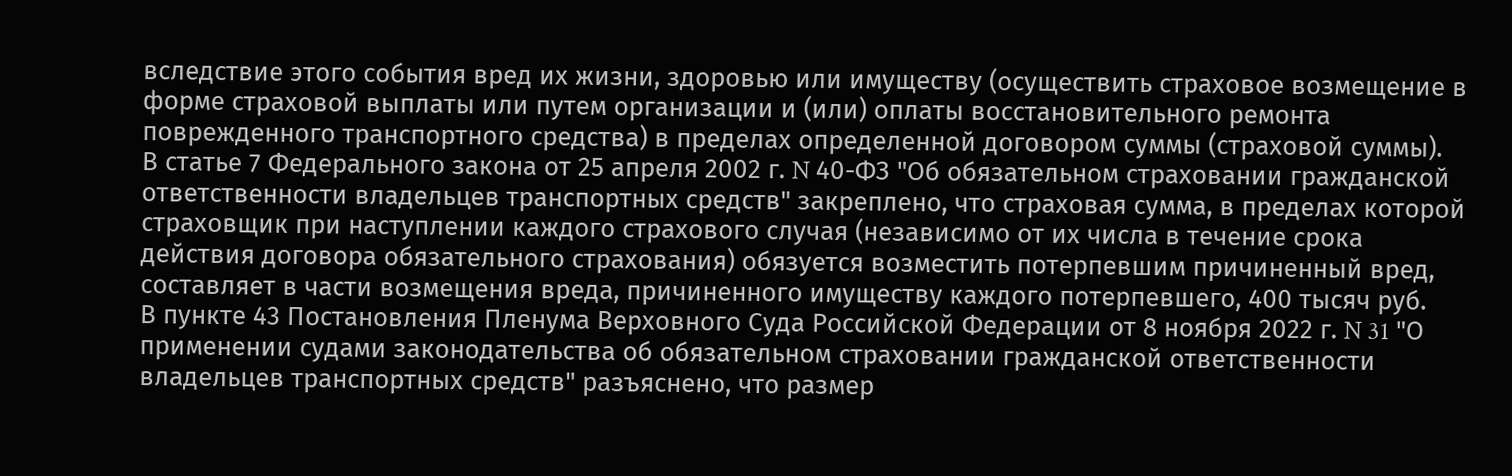вследствие этого события вред их жизни, здоровью или имуществу (осуществить страховое возмещение в форме страховой выплаты или путем организации и (или) оплаты восстановительного ремонта поврежденного транспортного средства) в пределах определенной договором суммы (страховой суммы).
В статье 7 Федерального закона от 25 апреля 2002 г. N 40-ФЗ "Об обязательном страховании гражданской ответственности владельцев транспортных средств" закреплено, что страховая сумма, в пределах которой страховщик при наступлении каждого страхового случая (независимо от их числа в течение срока действия договора обязательного страхования) обязуется возместить потерпевшим причиненный вред, составляет в части возмещения вреда, причиненного имуществу каждого потерпевшего, 400 тысяч руб.
В пункте 43 Постановления Пленума Верховного Суда Российской Федерации от 8 ноября 2022 г. N 31 "О применении судами законодательства об обязательном страховании гражданской ответственности владельцев транспортных средств" разъяснено, что размер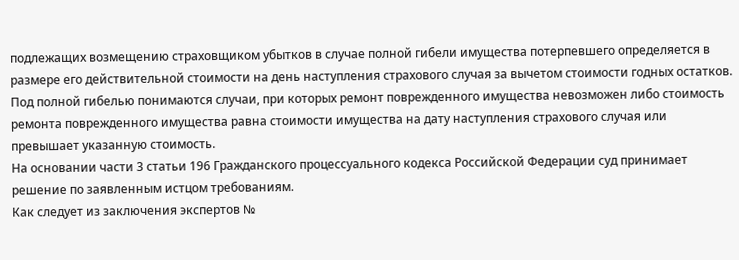подлежащих возмещению страховщиком убытков в случае полной гибели имущества потерпевшего определяется в размере его действительной стоимости на день наступления страхового случая за вычетом стоимости годных остатков. Под полной гибелью понимаются случаи, при которых ремонт поврежденного имущества невозможен либо стоимость ремонта поврежденного имущества равна стоимости имущества на дату наступления страхового случая или превышает указанную стоимость.
На основании части 3 статьи 196 Гражданского процессуального кодекса Российской Федерации суд принимает решение по заявленным истцом требованиям.
Как следует из заключения экспертов №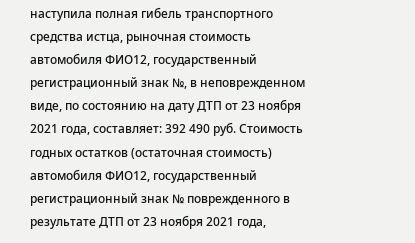наступила полная гибель транспортного средства истца, рыночная стоимость автомобиля ФИО12, государственный регистрационный знак №, в неповрежденном виде, по состоянию на дату ДТП от 23 ноября 2021 года, составляет: 392 490 руб. Стоимость годных остатков (остаточная стоимость) автомобиля ФИО12, государственный регистрационный знак № поврежденного в результате ДТП от 23 ноября 2021 года,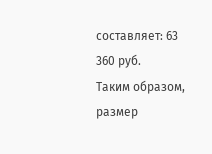составляет: 63 360 руб.
Таким образом, размер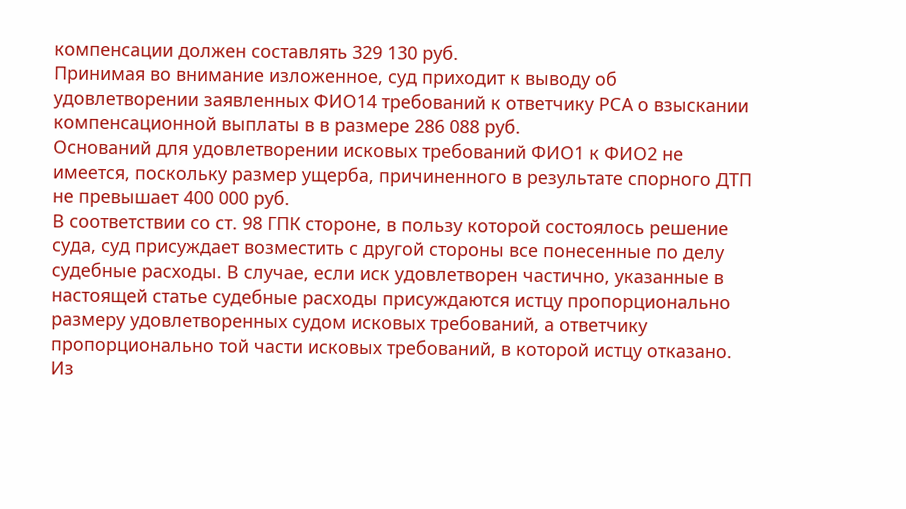компенсации должен составлять 329 130 руб.
Принимая во внимание изложенное, суд приходит к выводу об удовлетворении заявленных ФИО14 требований к ответчику РСА о взыскании компенсационной выплаты в в размере 286 088 руб.
Оснований для удовлетворении исковых требований ФИО1 к ФИО2 не имеется, поскольку размер ущерба, причиненного в результате спорного ДТП не превышает 400 000 руб.
В соответствии со ст. 98 ГПК стороне, в пользу которой состоялось решение суда, суд присуждает возместить с другой стороны все понесенные по делу судебные расходы. В случае, если иск удовлетворен частично, указанные в настоящей статье судебные расходы присуждаются истцу пропорционально размеру удовлетворенных судом исковых требований, а ответчику пропорционально той части исковых требований, в которой истцу отказано.
Из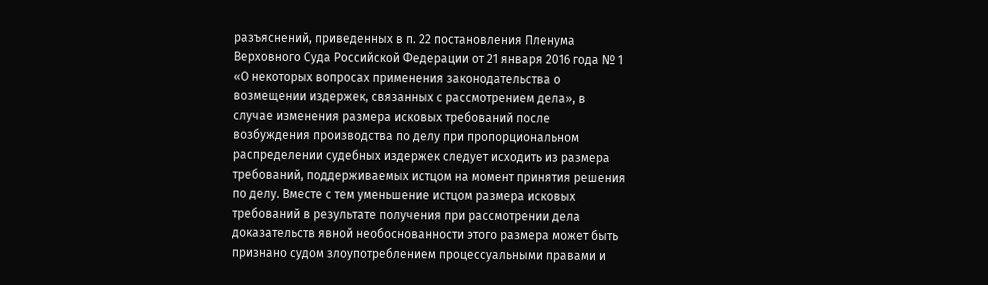разъяснений, приведенных в п. 22 постановления Пленума Верховного Суда Российской Федерации от 21 января 2016 года № 1 «О некоторых вопросах применения законодательства о возмещении издержек, связанных с рассмотрением дела», в случае изменения размера исковых требований после возбуждения производства по делу при пропорциональном распределении судебных издержек следует исходить из размера требований, поддерживаемых истцом на момент принятия решения по делу. Вместе с тем уменьшение истцом размера исковых требований в результате получения при рассмотрении дела доказательств явной необоснованности этого размера может быть признано судом злоупотреблением процессуальными правами и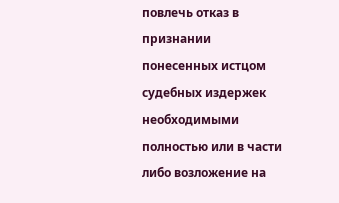повлечь отказ в признании понесенных истцом судебных издержек необходимыми полностью или в части либо возложение на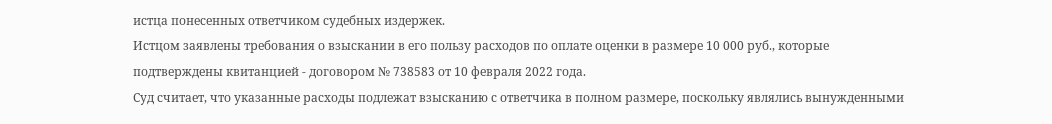истца понесенных ответчиком судебных издержек.
Истцом заявлены требования о взыскании в его пользу расходов по оплате оценки в размере 10 000 руб., которые подтверждены квитанцией - договором № 738583 от 10 февраля 2022 года.
Суд считает, что указанные расходы подлежат взысканию с ответчика в полном размере, поскольку являлись вынужденными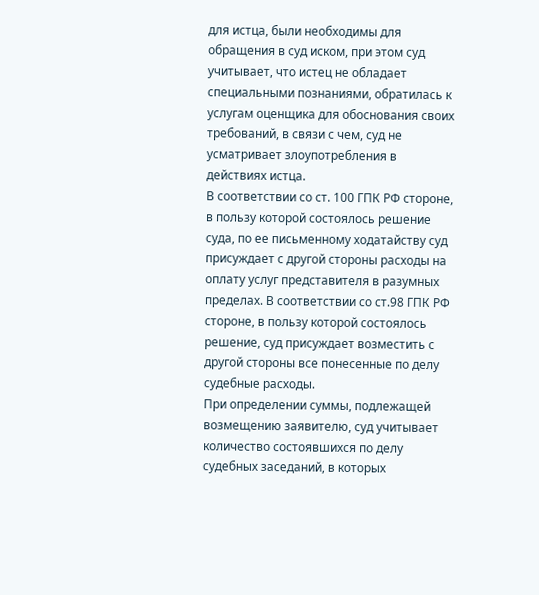для истца, были необходимы для обращения в суд иском, при этом суд учитывает, что истец не обладает специальными познаниями, обратилась к услугам оценщика для обоснования своих требований, в связи с чем, суд не усматривает злоупотребления в действиях истца.
В соответствии со ст. 100 ГПК РФ стороне, в пользу которой состоялось решение суда, по ее письменному ходатайству суд присуждает с другой стороны расходы на оплату услуг представителя в разумных пределах. В соответствии со ст.98 ГПК РФ стороне, в пользу которой состоялось решение, суд присуждает возместить с другой стороны все понесенные по делу судебные расходы.
При определении суммы, подлежащей возмещению заявителю, суд учитывает количество состоявшихся по делу судебных заседаний, в которых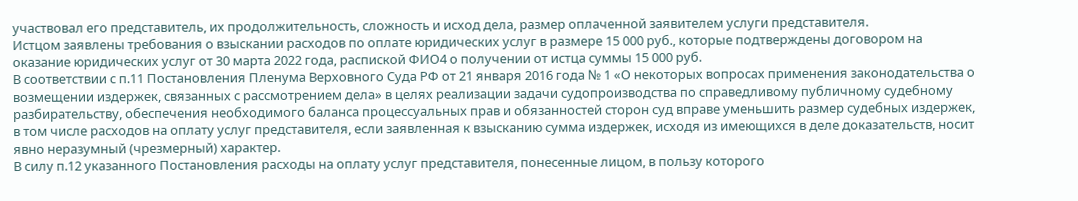участвовал его представитель, их продолжительность, сложность и исход дела, размер оплаченной заявителем услуги представителя.
Истцом заявлены требования о взыскании расходов по оплате юридических услуг в размере 15 000 руб., которые подтверждены договором на оказание юридических услуг от 30 марта 2022 года, распиской ФИО4 о получении от истца суммы 15 000 руб.
В соответствии с п.11 Постановления Пленума Верховного Суда РФ от 21 января 2016 года № 1 «О некоторых вопросах применения законодательства о возмещении издержек, связанных с рассмотрением дела» в целях реализации задачи судопроизводства по справедливому публичному судебному разбирательству, обеспечения необходимого баланса процессуальных прав и обязанностей сторон суд вправе уменьшить размер судебных издержек, в том числе расходов на оплату услуг представителя, если заявленная к взысканию сумма издержек, исходя из имеющихся в деле доказательств, носит явно неразумный (чрезмерный) характер.
В силу п.12 указанного Постановления расходы на оплату услуг представителя, понесенные лицом, в пользу которого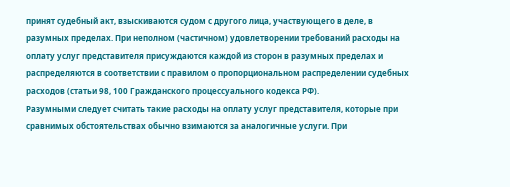принят судебный акт, взыскиваются судом с другого лица, участвующего в деле, в разумных пределах. При неполном (частичном) удовлетворении требований расходы на оплату услуг представителя присуждаются каждой из сторон в разумных пределах и распределяются в соответствии с правилом о пропорциональном распределении судебных расходов (статьи 98, 100 Гражданского процессуального кодекса РФ).
Разумными следует считать такие расходы на оплату услуг представителя, которые при сравнимых обстоятельствах обычно взимаются за аналогичные услуги. При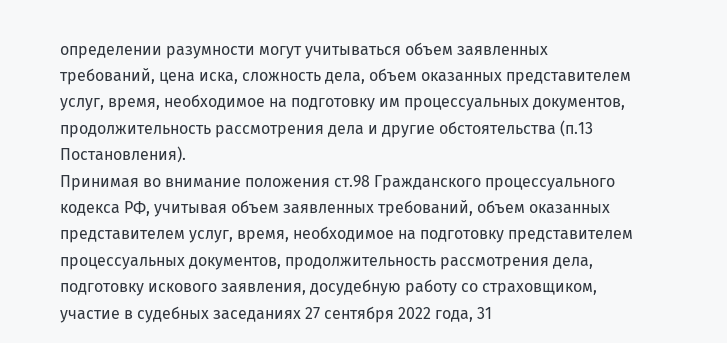определении разумности могут учитываться объем заявленных требований, цена иска, сложность дела, объем оказанных представителем услуг, время, необходимое на подготовку им процессуальных документов, продолжительность рассмотрения дела и другие обстоятельства (п.13 Постановления).
Принимая во внимание положения ст.98 Гражданского процессуального кодекса РФ, учитывая объем заявленных требований, объем оказанных представителем услуг, время, необходимое на подготовку представителем процессуальных документов, продолжительность рассмотрения дела, подготовку искового заявления, досудебную работу со страховщиком, участие в судебных заседаниях 27 сентября 2022 года, 31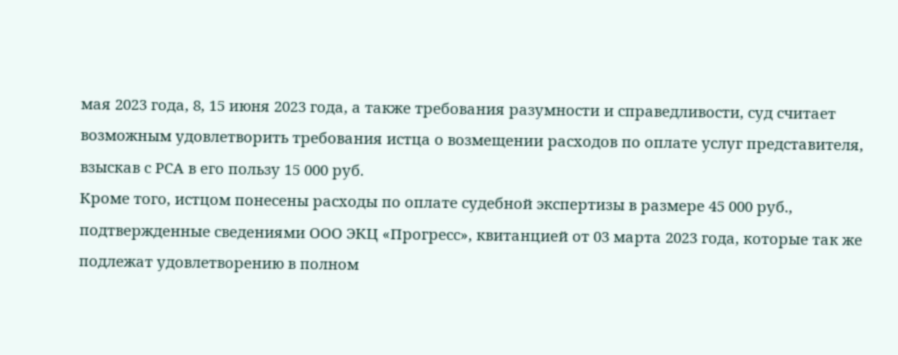мая 2023 года, 8, 15 июня 2023 года, а также требования разумности и справедливости, суд считает возможным удовлетворить требования истца о возмещении расходов по оплате услуг представителя, взыскав с РСА в его пользу 15 000 руб.
Кроме того, истцом понесены расходы по оплате судебной экспертизы в размере 45 000 руб., подтвержденные сведениями ООО ЭКЦ «Прогресс», квитанцией от 03 марта 2023 года, которые так же подлежат удовлетворению в полном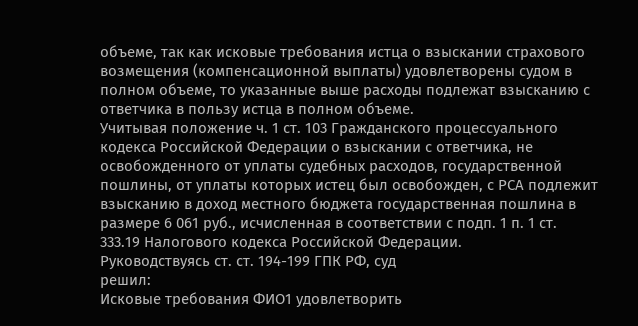объеме, так как исковые требования истца о взыскании страхового возмещения (компенсационной выплаты) удовлетворены судом в полном объеме, то указанные выше расходы подлежат взысканию с ответчика в пользу истца в полном объеме.
Учитывая положение ч. 1 ст. 103 Гражданского процессуального кодекса Российской Федерации о взыскании с ответчика, не освобожденного от уплаты судебных расходов, государственной пошлины, от уплаты которых истец был освобожден, с РСА подлежит взысканию в доход местного бюджета государственная пошлина в размере 6 061 руб., исчисленная в соответствии с подп. 1 п. 1 ст. 333.19 Налогового кодекса Российской Федерации.
Руководствуясь ст. ст. 194-199 ГПК РФ, суд
решил:
Исковые требования ФИО1 удовлетворить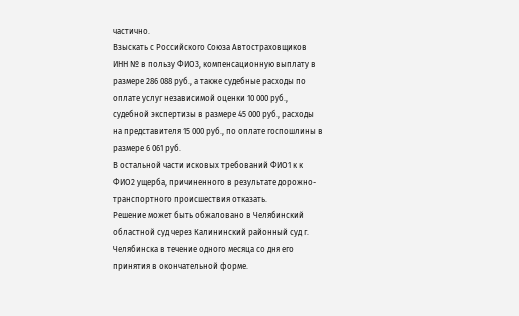частично.
Взыскать с Российского Союза Автостраховщиков ИНН № в пользу ФИО3, компенсационную выплату в размере 286 088 руб., а также судебные расходы по оплате услуг независимой оценки 10 000 руб., судебной экспертизы в размере 45 000 руб., расходы на представителя 15 000 руб., по оплате госпошлины в размере 6 061 руб.
В остальной части исковых требований ФИО1 к к ФИО2 ущерба, причиненного в результате дорожно-транспортного происшествия отказать.
Решение может быть обжаловано в Челябинский областной суд через Калининский районный суд г. Челябинска в течение одного месяца со дня его принятия в окончательной форме.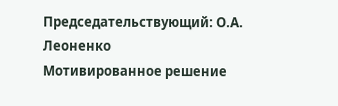Председательствующий: О.А. Леоненко
Мотивированное решение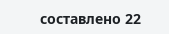составлено 22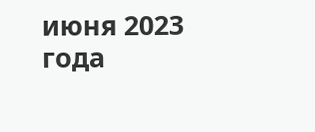июня 2023 года